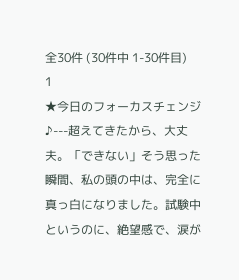全30件 (30件中 1-30件目)
1
★今日のフォーカスチェンジ♪---超えてきたから、大丈夫。「できない」そう思った瞬間、私の頭の中は、完全に真っ白になりました。試験中というのに、絶望感で、涙が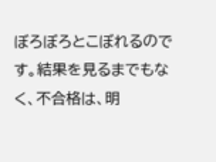ぼろぼろとこぼれるのです。結果を見るまでもなく、不合格は、明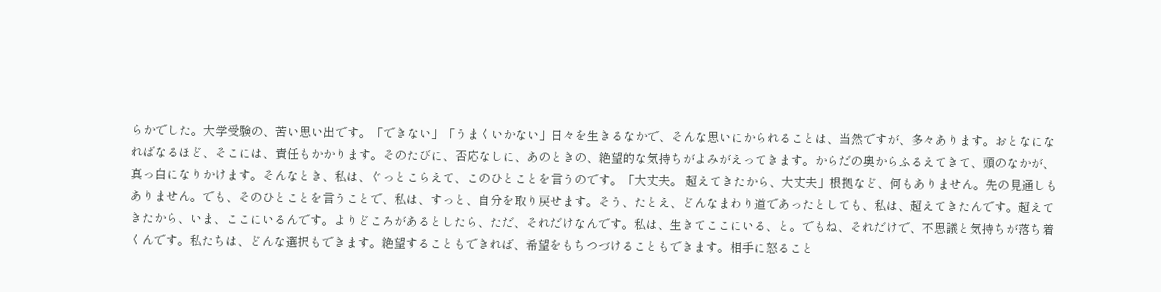らかでした。大学受験の、苦い思い出です。「できない」「うまくいかない」日々を生きるなかで、そんな思いにかられることは、当然ですが、多々あります。おとなになればなるほど、そこには、責任もかかります。そのたびに、否応なしに、あのときの、絶望的な気持ちがよみがえってきます。からだの奥からふるえてきて、頭のなかが、真っ白になりかけます。そんなとき、私は、ぐっとこらえて、このひとことを言うのです。「大丈夫。 超えてきたから、大丈夫」根拠など、何もありません。先の見通しもありません。でも、そのひとことを言うことで、私は、すっと、自分を取り戻せます。そう、たとえ、どんなまわり道であったとしても、私は、超えてきたんです。超えてきたから、いま、ここにいるんです。よりどころがあるとしたら、ただ、それだけなんです。私は、生きてここにいる、と。でもね、それだけで、不思議と気持ちが落ち着くんです。私たちは、どんな選択もできます。絶望することもできれば、希望をもちつづけることもできます。相手に怒ること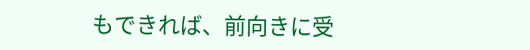もできれば、前向きに受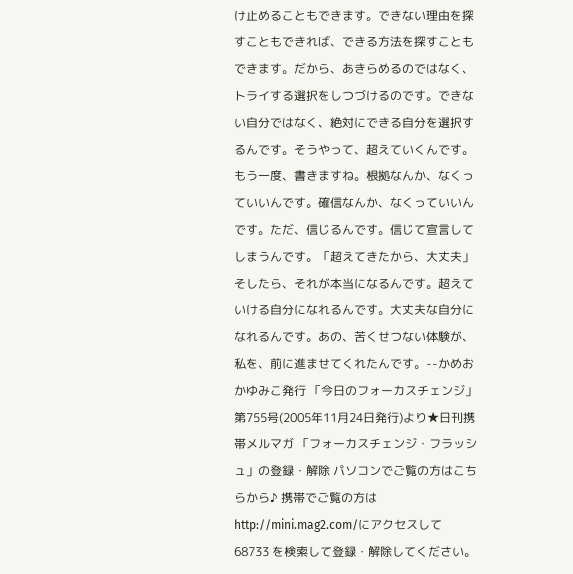け止めることもできます。できない理由を探すこともできれば、できる方法を探すこともできます。だから、あきらめるのではなく、トライする選択をしつづけるのです。できない自分ではなく、絶対にできる自分を選択するんです。そうやって、超えていくんです。もう一度、書きますね。根拠なんか、なくっていいんです。確信なんか、なくっていいんです。ただ、信じるんです。信じて宣言してしまうんです。「超えてきたから、大丈夫」そしたら、それが本当になるんです。超えていける自分になれるんです。大丈夫な自分になれるんです。あの、苦くせつない体験が、私を、前に進ませてくれたんです。--かめおかゆみこ発行 「今日のフォーカスチェンジ」 第755号(2005年11月24日発行)より★日刊携帯メルマガ 「フォーカスチェンジ・フラッシュ」の登録・解除 パソコンでご覧の方はこちらから♪ 携帯でご覧の方はhttp://mini.mag2.com/にアクセスして 68733 を検索して登録・解除してください。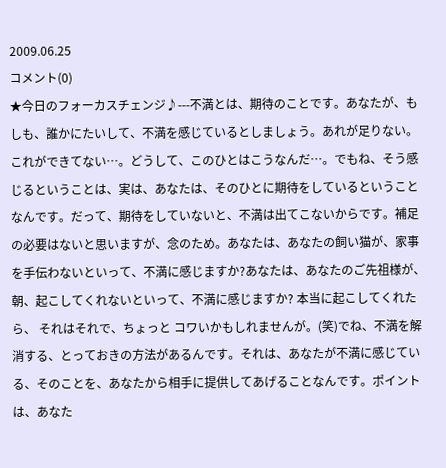2009.06.25
コメント(0)
★今日のフォーカスチェンジ♪---不満とは、期待のことです。あなたが、もしも、誰かにたいして、不満を感じているとしましょう。あれが足りない。これができてない…。どうして、このひとはこうなんだ…。でもね、そう感じるということは、実は、あなたは、そのひとに期待をしているということなんです。だって、期待をしていないと、不満は出てこないからです。補足の必要はないと思いますが、念のため。あなたは、あなたの飼い猫が、家事を手伝わないといって、不満に感じますか?あなたは、あなたのご先祖様が、朝、起こしてくれないといって、不満に感じますか? 本当に起こしてくれたら、 それはそれで、ちょっと コワいかもしれませんが。(笑)でね、不満を解消する、とっておきの方法があるんです。それは、あなたが不満に感じている、そのことを、あなたから相手に提供してあげることなんです。ポイントは、あなた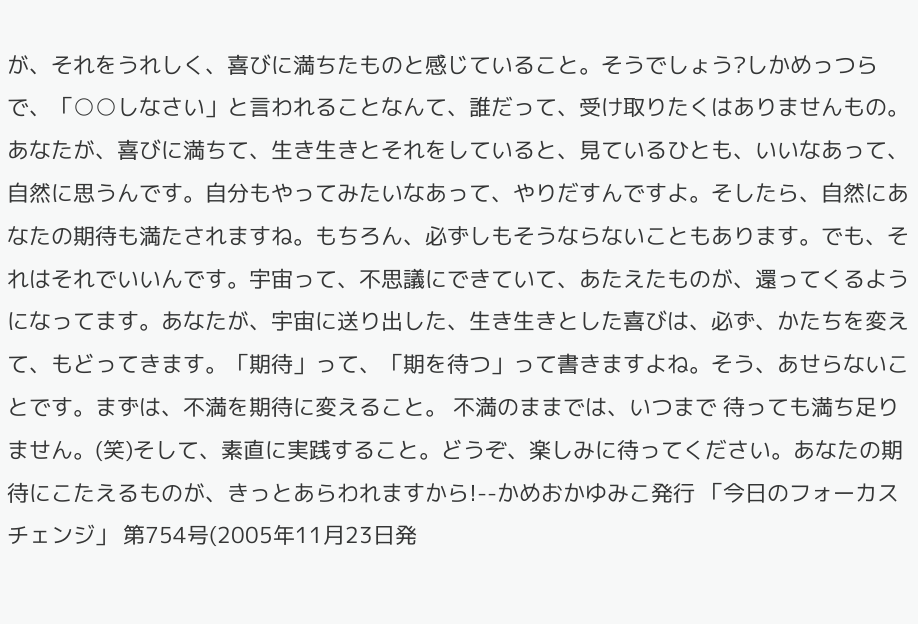が、それをうれしく、喜びに満ちたものと感じていること。そうでしょう?しかめっつらで、「○○しなさい」と言われることなんて、誰だって、受け取りたくはありませんもの。あなたが、喜びに満ちて、生き生きとそれをしていると、見ているひとも、いいなあって、自然に思うんです。自分もやってみたいなあって、やりだすんですよ。そしたら、自然にあなたの期待も満たされますね。もちろん、必ずしもそうならないこともあります。でも、それはそれでいいんです。宇宙って、不思議にできていて、あたえたものが、還ってくるようになってます。あなたが、宇宙に送り出した、生き生きとした喜びは、必ず、かたちを変えて、もどってきます。「期待」って、「期を待つ」って書きますよね。そう、あせらないことです。まずは、不満を期待に変えること。 不満のままでは、いつまで 待っても満ち足りません。(笑)そして、素直に実践すること。どうぞ、楽しみに待ってください。あなたの期待にこたえるものが、きっとあらわれますから!--かめおかゆみこ発行 「今日のフォーカスチェンジ」 第754号(2005年11月23日発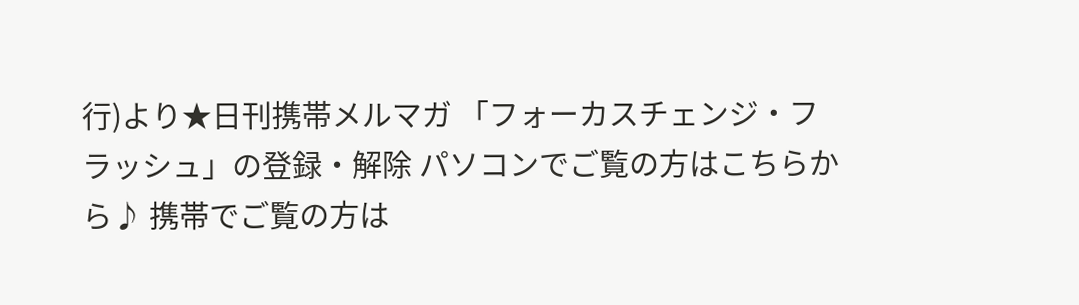行)より★日刊携帯メルマガ 「フォーカスチェンジ・フラッシュ」の登録・解除 パソコンでご覧の方はこちらから♪ 携帯でご覧の方は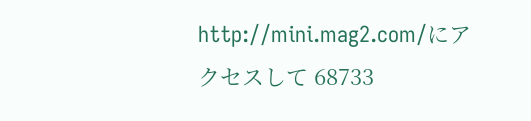http://mini.mag2.com/にアクセスして 68733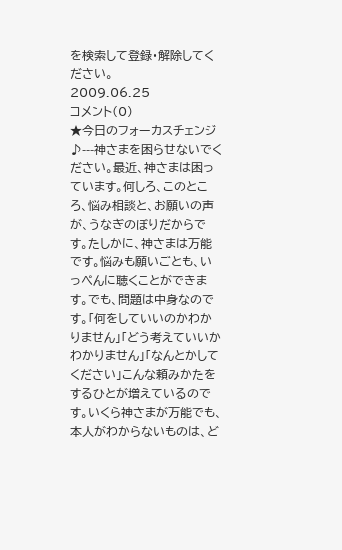を検索して登録・解除してください。
2009.06.25
コメント(0)
★今日のフォーカスチェンジ♪---神さまを困らせないでください。最近、神さまは困っています。何しろ、このところ、悩み相談と、お願いの声が、うなぎのぼりだからです。たしかに、神さまは万能です。悩みも願いごとも、いっぺんに聴くことができます。でも、問題は中身なのです。「何をしていいのかわかりません」「どう考えていいかわかりません」「なんとかしてください」こんな頼みかたをするひとが増えているのです。いくら神さまが万能でも、本人がわからないものは、ど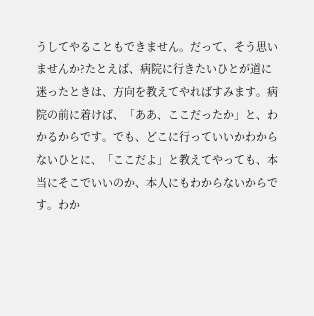うしてやることもできません。だって、そう思いませんか?たとえば、病院に行きたいひとが道に迷ったときは、方向を教えてやればすみます。病院の前に着けば、「ああ、ここだったか」と、わかるからです。でも、どこに行っていいかわからないひとに、「ここだよ」と教えてやっても、本当にそこでいいのか、本人にもわからないからです。わか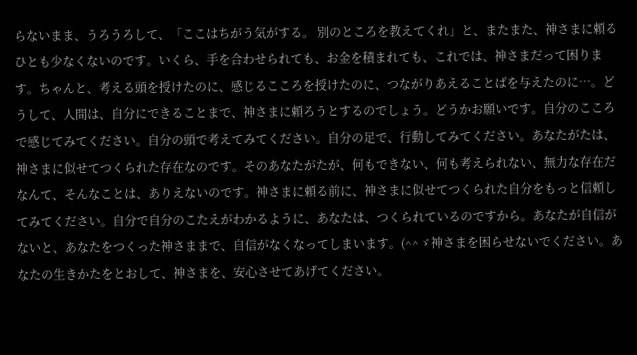らないまま、うろうろして、「ここはちがう気がする。 別のところを教えてくれ」と、またまた、神さまに頼るひとも少なくないのです。いくら、手を合わせられても、お金を積まれても、これでは、神さまだって困ります。ちゃんと、考える頭を授けたのに、感じるこころを授けたのに、つながりあえることばを与えたのに…。どうして、人間は、自分にできることまで、神さまに頼ろうとするのでしょう。どうかお願いです。自分のこころで感じてみてください。自分の頭で考えてみてください。自分の足で、行動してみてください。あなたがたは、神さまに似せてつくられた存在なのです。そのあなたがたが、何もできない、何も考えられない、無力な存在だなんて、そんなことは、ありえないのです。神さまに頼る前に、神さまに似せてつくられた自分をもっと信頼してみてください。自分で自分のこたえがわかるように、あなたは、つくられているのですから。あなたが自信がないと、あなたをつくった神さままで、自信がなくなってしまいます。(^^ゞ神さまを困らせないでください。あなたの生きかたをとおして、神さまを、安心させてあげてください。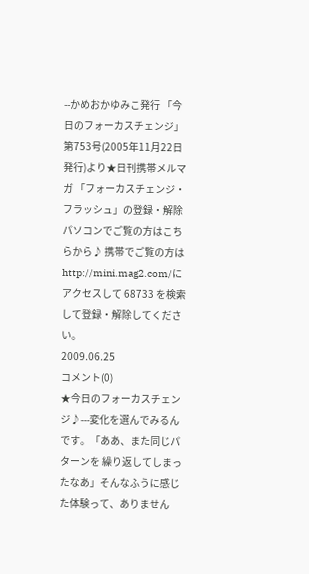--かめおかゆみこ発行 「今日のフォーカスチェンジ」 第753号(2005年11月22日発行)より★日刊携帯メルマガ 「フォーカスチェンジ・フラッシュ」の登録・解除 パソコンでご覧の方はこちらから♪ 携帯でご覧の方はhttp://mini.mag2.com/にアクセスして 68733 を検索して登録・解除してください。
2009.06.25
コメント(0)
★今日のフォーカスチェンジ♪---変化を選んでみるんです。「ああ、また同じパターンを 繰り返してしまったなあ」そんなふうに感じた体験って、ありません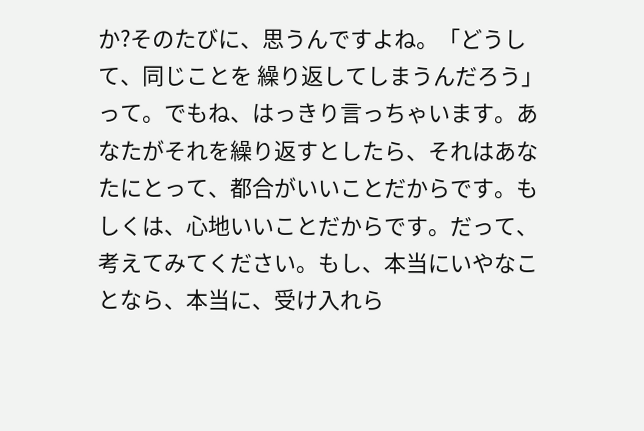か?そのたびに、思うんですよね。「どうして、同じことを 繰り返してしまうんだろう」って。でもね、はっきり言っちゃいます。あなたがそれを繰り返すとしたら、それはあなたにとって、都合がいいことだからです。もしくは、心地いいことだからです。だって、考えてみてください。もし、本当にいやなことなら、本当に、受け入れら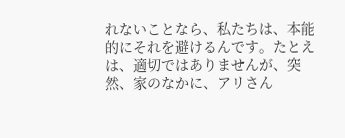れないことなら、私たちは、本能的にそれを避けるんです。たとえは、適切ではありませんが、突然、家のなかに、アリさん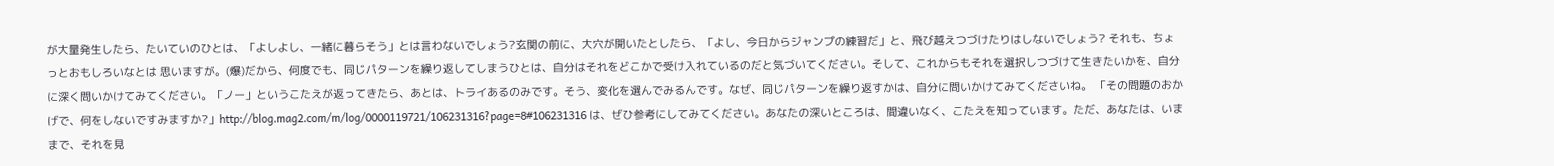が大量発生したら、たいていのひとは、「よしよし、一緒に暮らそう」とは言わないでしょう?玄関の前に、大穴が開いたとしたら、「よし、今日からジャンプの練習だ」と、飛び越えつづけたりはしないでしょう? それも、ちょっとおもしろいなとは 思いますが。(爆)だから、何度でも、同じパターンを繰り返してしまうひとは、自分はそれをどこかで受け入れているのだと気づいてください。そして、これからもそれを選択しつづけて生きたいかを、自分に深く問いかけてみてください。「ノー」というこたえが返ってきたら、あとは、トライあるのみです。そう、変化を選んでみるんです。なぜ、同じパターンを繰り返すかは、自分に問いかけてみてくださいね。 「その問題のおかげで、何をしないですみますか?」http://blog.mag2.com/m/log/0000119721/106231316?page=8#106231316 は、ぜひ参考にしてみてください。あなたの深いところは、間違いなく、こたえを知っています。ただ、あなたは、いままで、それを見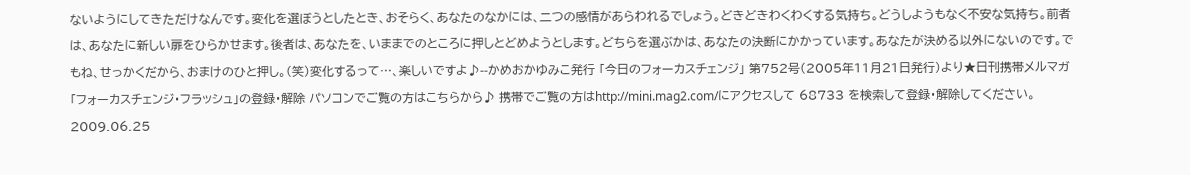ないようにしてきただけなんです。変化を選ぼうとしたとき、おそらく、あなたのなかには、二つの感情があらわれるでしょう。どきどきわくわくする気持ち。どうしようもなく不安な気持ち。前者は、あなたに新しい扉をひらかせます。後者は、あなたを、いままでのところに押しとどめようとします。どちらを選ぶかは、あなたの決断にかかっています。あなたが決める以外にないのです。でもね、せっかくだから、おまけのひと押し。(笑)変化するって…、楽しいですよ♪--かめおかゆみこ発行 「今日のフォーカスチェンジ」 第752号(2005年11月21日発行)より★日刊携帯メルマガ 「フォーカスチェンジ・フラッシュ」の登録・解除 パソコンでご覧の方はこちらから♪ 携帯でご覧の方はhttp://mini.mag2.com/にアクセスして 68733 を検索して登録・解除してください。
2009.06.25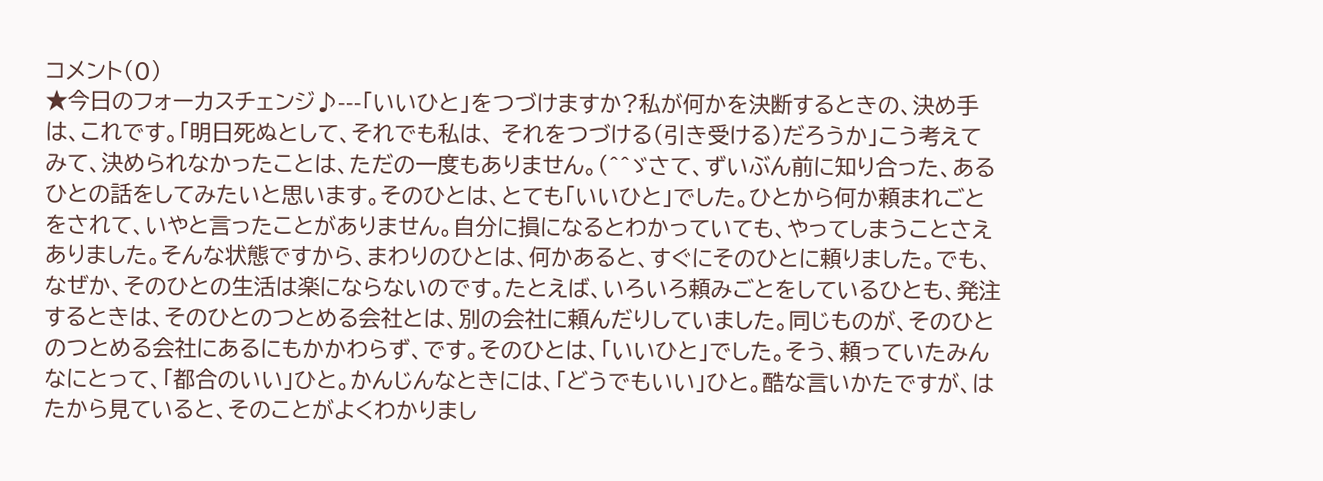コメント(0)
★今日のフォーカスチェンジ♪---「いいひと」をつづけますか?私が何かを決断するときの、決め手は、これです。「明日死ぬとして、それでも私は、 それをつづける(引き受ける)だろうか」こう考えてみて、決められなかったことは、ただの一度もありません。(^^ゞさて、ずいぶん前に知り合った、あるひとの話をしてみたいと思います。そのひとは、とても「いいひと」でした。ひとから何か頼まれごとをされて、いやと言ったことがありません。自分に損になるとわかっていても、やってしまうことさえありました。そんな状態ですから、まわりのひとは、何かあると、すぐにそのひとに頼りました。でも、なぜか、そのひとの生活は楽にならないのです。たとえば、いろいろ頼みごとをしているひとも、発注するときは、そのひとのつとめる会社とは、別の会社に頼んだりしていました。同じものが、そのひとのつとめる会社にあるにもかかわらず、です。そのひとは、「いいひと」でした。そう、頼っていたみんなにとって、「都合のいい」ひと。かんじんなときには、「どうでもいい」ひと。酷な言いかたですが、はたから見ていると、そのことがよくわかりまし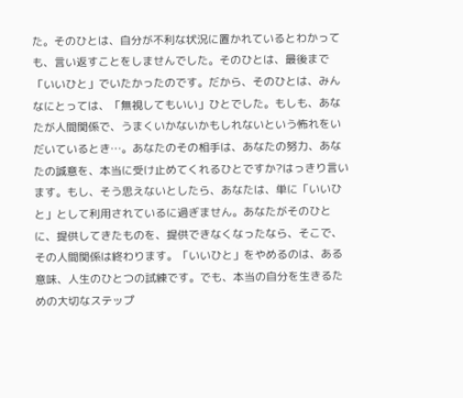た。そのひとは、自分が不利な状況に置かれているとわかっても、言い返すことをしませんでした。そのひとは、最後まで「いいひと」でいたかったのです。だから、そのひとは、みんなにとっては、「無視してもいい」ひとでした。もしも、あなたが人間関係で、うまくいかないかもしれないという怖れをいだいているとき…。あなたのその相手は、あなたの努力、あなたの誠意を、本当に受け止めてくれるひとですか?はっきり言います。もし、そう思えないとしたら、あなたは、単に「いいひと」として利用されているに過ぎません。あなたがそのひとに、提供してきたものを、提供できなくなったなら、そこで、その人間関係は終わります。「いいひと」をやめるのは、ある意味、人生のひとつの試練です。でも、本当の自分を生きるための大切なステップ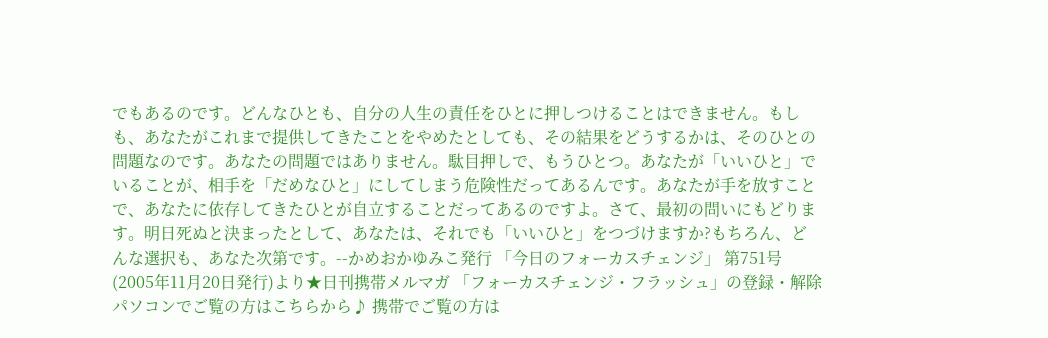でもあるのです。どんなひとも、自分の人生の責任をひとに押しつけることはできません。もしも、あなたがこれまで提供してきたことをやめたとしても、その結果をどうするかは、そのひとの問題なのです。あなたの問題ではありません。駄目押しで、もうひとつ。あなたが「いいひと」でいることが、相手を「だめなひと」にしてしまう危険性だってあるんです。あなたが手を放すことで、あなたに依存してきたひとが自立することだってあるのですよ。さて、最初の問いにもどります。明日死ぬと決まったとして、あなたは、それでも「いいひと」をつづけますか?もちろん、どんな選択も、あなた次第です。--かめおかゆみこ発行 「今日のフォーカスチェンジ」 第751号(2005年11月20日発行)より★日刊携帯メルマガ 「フォーカスチェンジ・フラッシュ」の登録・解除 パソコンでご覧の方はこちらから♪ 携帯でご覧の方は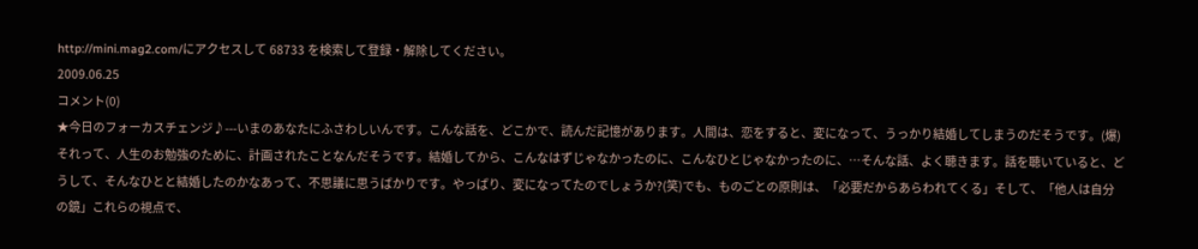http://mini.mag2.com/にアクセスして 68733 を検索して登録・解除してください。
2009.06.25
コメント(0)
★今日のフォーカスチェンジ♪---いまのあなたにふさわしいんです。こんな話を、どこかで、読んだ記憶があります。人間は、恋をすると、変になって、うっかり結婚してしまうのだそうです。(爆)それって、人生のお勉強のために、計画されたことなんだそうです。結婚してから、こんなはずじゃなかったのに、こんなひとじゃなかったのに、…そんな話、よく聴きます。話を聴いていると、どうして、そんなひとと結婚したのかなあって、不思議に思うばかりです。やっぱり、変になってたのでしょうか?(笑)でも、ものごとの原則は、「必要だからあらわれてくる」そして、「他人は自分の鏡」これらの視点で、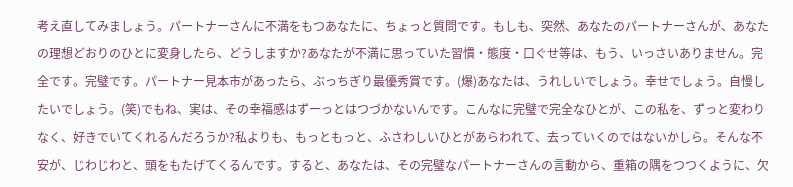考え直してみましょう。パートナーさんに不満をもつあなたに、ちょっと質問です。もしも、突然、あなたのパートナーさんが、あなたの理想どおりのひとに変身したら、どうしますか?あなたが不満に思っていた習慣・態度・口ぐせ等は、もう、いっさいありません。完全です。完璧です。パートナー見本市があったら、ぶっちぎり最優秀賞です。(爆)あなたは、うれしいでしょう。幸せでしょう。自慢したいでしょう。(笑)でもね、実は、その幸福感はずーっとはつづかないんです。こんなに完璧で完全なひとが、この私を、ずっと変わりなく、好きでいてくれるんだろうか?私よりも、もっともっと、ふさわしいひとがあらわれて、去っていくのではないかしら。そんな不安が、じわじわと、頭をもたげてくるんです。すると、あなたは、その完璧なパートナーさんの言動から、重箱の隅をつつくように、欠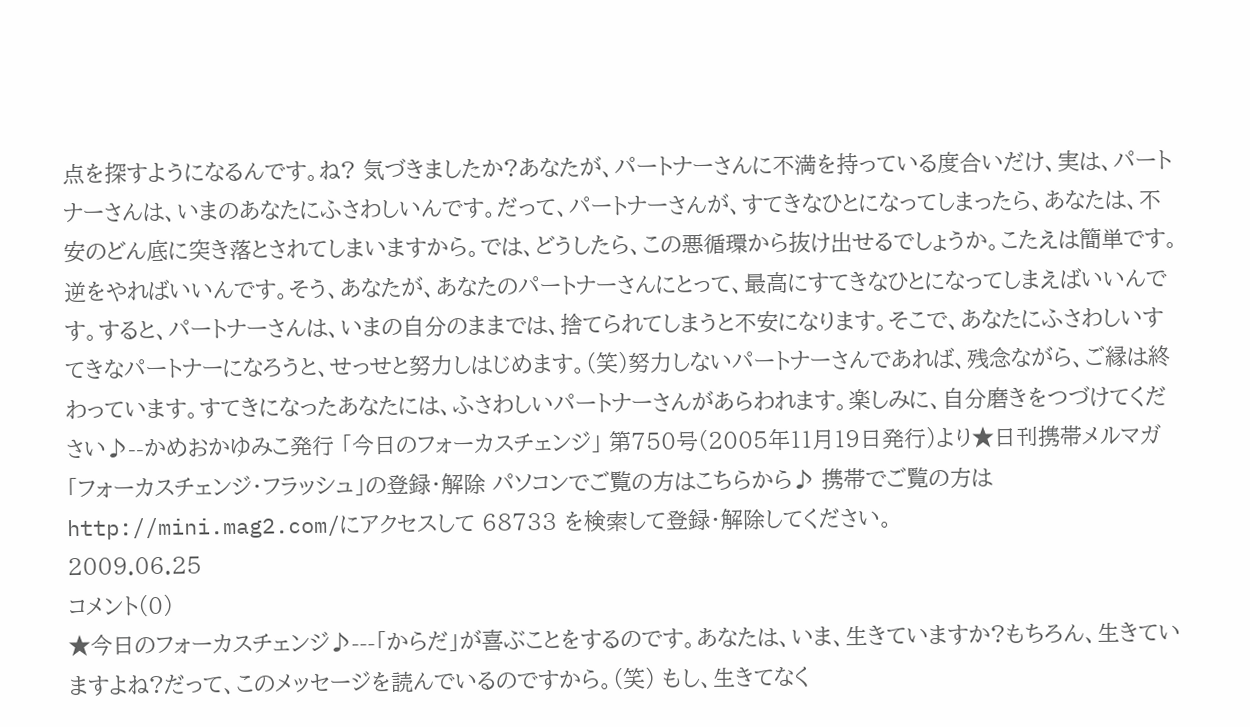点を探すようになるんです。ね? 気づきましたか?あなたが、パートナーさんに不満を持っている度合いだけ、実は、パートナーさんは、いまのあなたにふさわしいんです。だって、パートナーさんが、すてきなひとになってしまったら、あなたは、不安のどん底に突き落とされてしまいますから。では、どうしたら、この悪循環から抜け出せるでしょうか。こたえは簡単です。逆をやればいいんです。そう、あなたが、あなたのパートナーさんにとって、最高にすてきなひとになってしまえばいいんです。すると、パートナーさんは、いまの自分のままでは、捨てられてしまうと不安になります。そこで、あなたにふさわしいすてきなパートナーになろうと、せっせと努力しはじめます。(笑)努力しないパートナーさんであれば、残念ながら、ご縁は終わっています。すてきになったあなたには、ふさわしいパートナーさんがあらわれます。楽しみに、自分磨きをつづけてください♪--かめおかゆみこ発行 「今日のフォーカスチェンジ」 第750号(2005年11月19日発行)より★日刊携帯メルマガ 「フォーカスチェンジ・フラッシュ」の登録・解除 パソコンでご覧の方はこちらから♪ 携帯でご覧の方はhttp://mini.mag2.com/にアクセスして 68733 を検索して登録・解除してください。
2009.06.25
コメント(0)
★今日のフォーカスチェンジ♪---「からだ」が喜ぶことをするのです。あなたは、いま、生きていますか?もちろん、生きていますよね?だって、このメッセージを読んでいるのですから。(笑) もし、生きてなく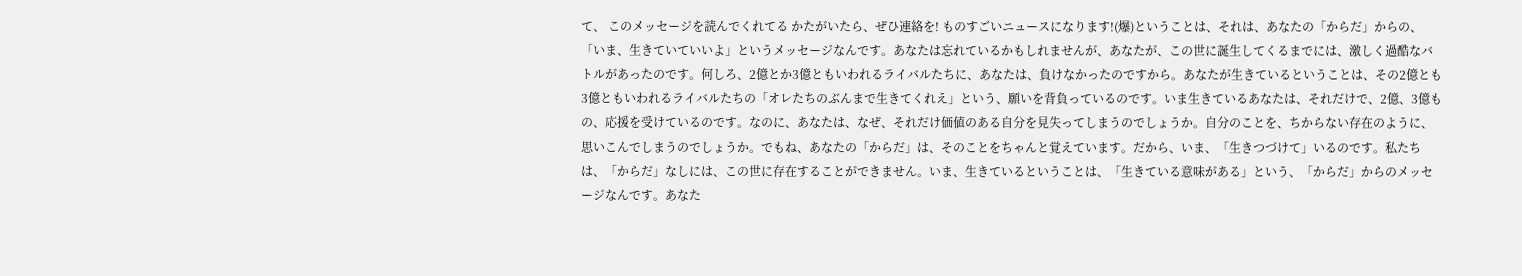て、 このメッセージを読んでくれてる かたがいたら、ぜひ連絡を! ものすごいニュースになります!(爆)ということは、それは、あなたの「からだ」からの、「いま、生きていていいよ」というメッセージなんです。あなたは忘れているかもしれませんが、あなたが、この世に誕生してくるまでには、激しく過酷なバトルがあったのです。何しろ、2億とか3億ともいわれるライバルたちに、あなたは、負けなかったのですから。あなたが生きているということは、その2億とも3億ともいわれるライバルたちの「オレたちのぶんまで生きてくれえ」という、願いを背負っているのです。いま生きているあなたは、それだけで、2億、3億もの、応援を受けているのです。なのに、あなたは、なぜ、それだけ価値のある自分を見失ってしまうのでしょうか。自分のことを、ちからない存在のように、思いこんでしまうのでしょうか。でもね、あなたの「からだ」は、そのことをちゃんと覚えています。だから、いま、「生きつづけて」いるのです。私たちは、「からだ」なしには、この世に存在することができません。いま、生きているということは、「生きている意味がある」という、「からだ」からのメッセージなんです。あなた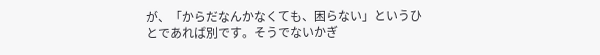が、「からだなんかなくても、困らない」というひとであれば別です。そうでないかぎ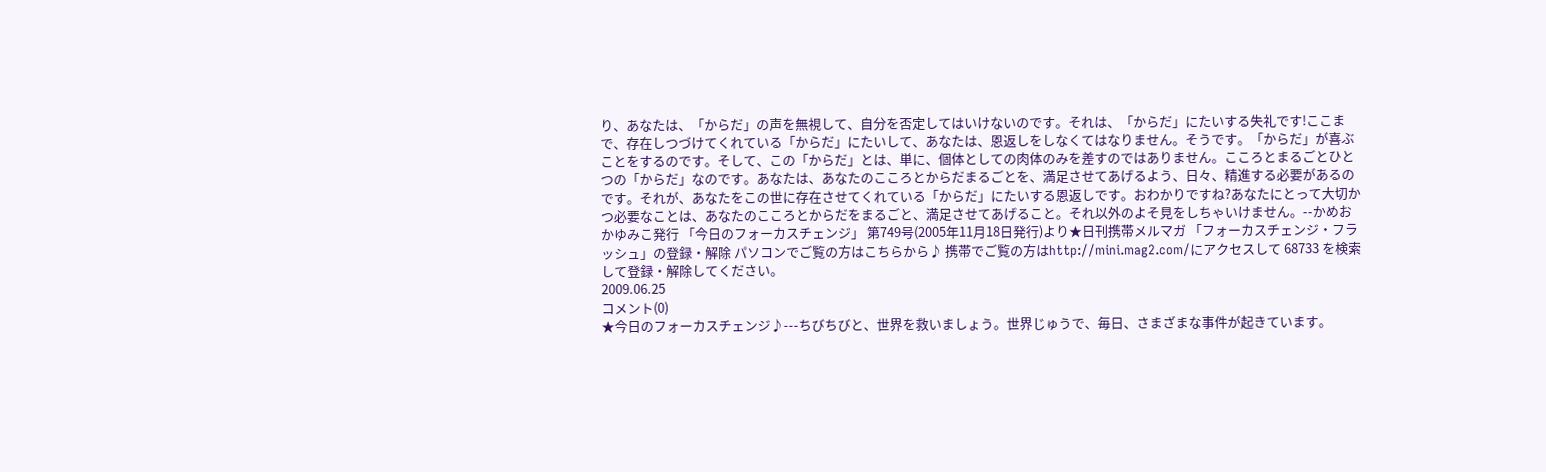り、あなたは、「からだ」の声を無視して、自分を否定してはいけないのです。それは、「からだ」にたいする失礼です!ここまで、存在しつづけてくれている「からだ」にたいして、あなたは、恩返しをしなくてはなりません。そうです。「からだ」が喜ぶことをするのです。そして、この「からだ」とは、単に、個体としての肉体のみを差すのではありません。こころとまるごとひとつの「からだ」なのです。あなたは、あなたのこころとからだまるごとを、満足させてあげるよう、日々、精進する必要があるのです。それが、あなたをこの世に存在させてくれている「からだ」にたいする恩返しです。おわかりですね?あなたにとって大切かつ必要なことは、あなたのこころとからだをまるごと、満足させてあげること。それ以外のよそ見をしちゃいけません。--かめおかゆみこ発行 「今日のフォーカスチェンジ」 第749号(2005年11月18日発行)より★日刊携帯メルマガ 「フォーカスチェンジ・フラッシュ」の登録・解除 パソコンでご覧の方はこちらから♪ 携帯でご覧の方はhttp://mini.mag2.com/にアクセスして 68733 を検索して登録・解除してください。
2009.06.25
コメント(0)
★今日のフォーカスチェンジ♪---ちびちびと、世界を救いましょう。世界じゅうで、毎日、さまざまな事件が起きています。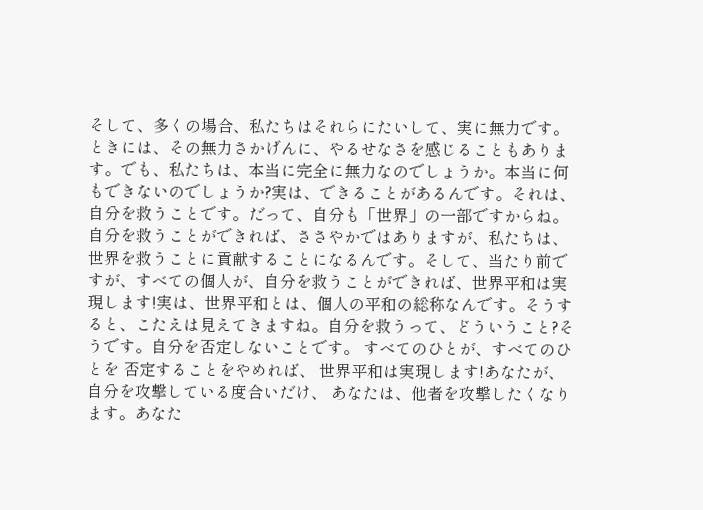そして、多くの場合、私たちはそれらにたいして、実に無力です。ときには、その無力さかげんに、やるせなさを感じることもあります。でも、私たちは、本当に完全に無力なのでしょうか。本当に何もできないのでしょうか?実は、できることがあるんです。それは、自分を救うことです。だって、自分も「世界」の一部ですからね。自分を救うことができれば、ささやかではありますが、私たちは、世界を救うことに貢献することになるんです。そして、当たり前ですが、すべての個人が、自分を救うことができれば、世界平和は実現します!実は、世界平和とは、個人の平和の総称なんです。そうすると、こたえは見えてきますね。自分を救うって、どういうこと?そうです。自分を否定しないことです。 すべてのひとが、すべてのひとを 否定することをやめれば、 世界平和は実現します!あなたが、自分を攻撃している度合いだけ、 あなたは、他者を攻撃したくなります。あなた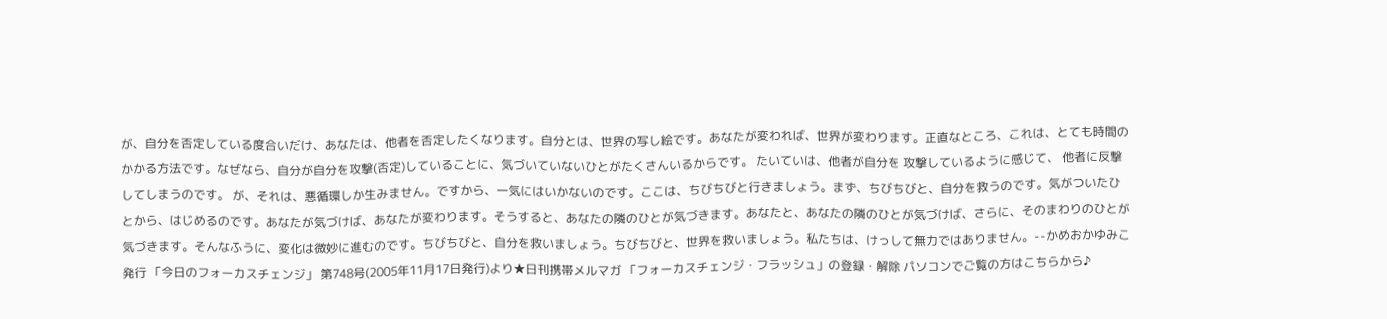が、自分を否定している度合いだけ、あなたは、他者を否定したくなります。自分とは、世界の写し絵です。あなたが変われば、世界が変わります。正直なところ、これは、とても時間のかかる方法です。なぜなら、自分が自分を攻撃(否定)していることに、気づいていないひとがたくさんいるからです。 たいていは、他者が自分を 攻撃しているように感じて、 他者に反撃してしまうのです。 が、それは、悪循環しか生みません。ですから、一気にはいかないのです。ここは、ちびちびと行きましょう。まず、ちびちびと、自分を救うのです。気がついたひとから、はじめるのです。あなたが気づけば、あなたが変わります。そうすると、あなたの隣のひとが気づきます。あなたと、あなたの隣のひとが気づけば、さらに、そのまわりのひとが気づきます。そんなふうに、変化は微妙に進むのです。ちびちびと、自分を救いましょう。ちびちびと、世界を救いましょう。私たちは、けっして無力ではありません。--かめおかゆみこ発行 「今日のフォーカスチェンジ」 第748号(2005年11月17日発行)より★日刊携帯メルマガ 「フォーカスチェンジ・フラッシュ」の登録・解除 パソコンでご覧の方はこちらから♪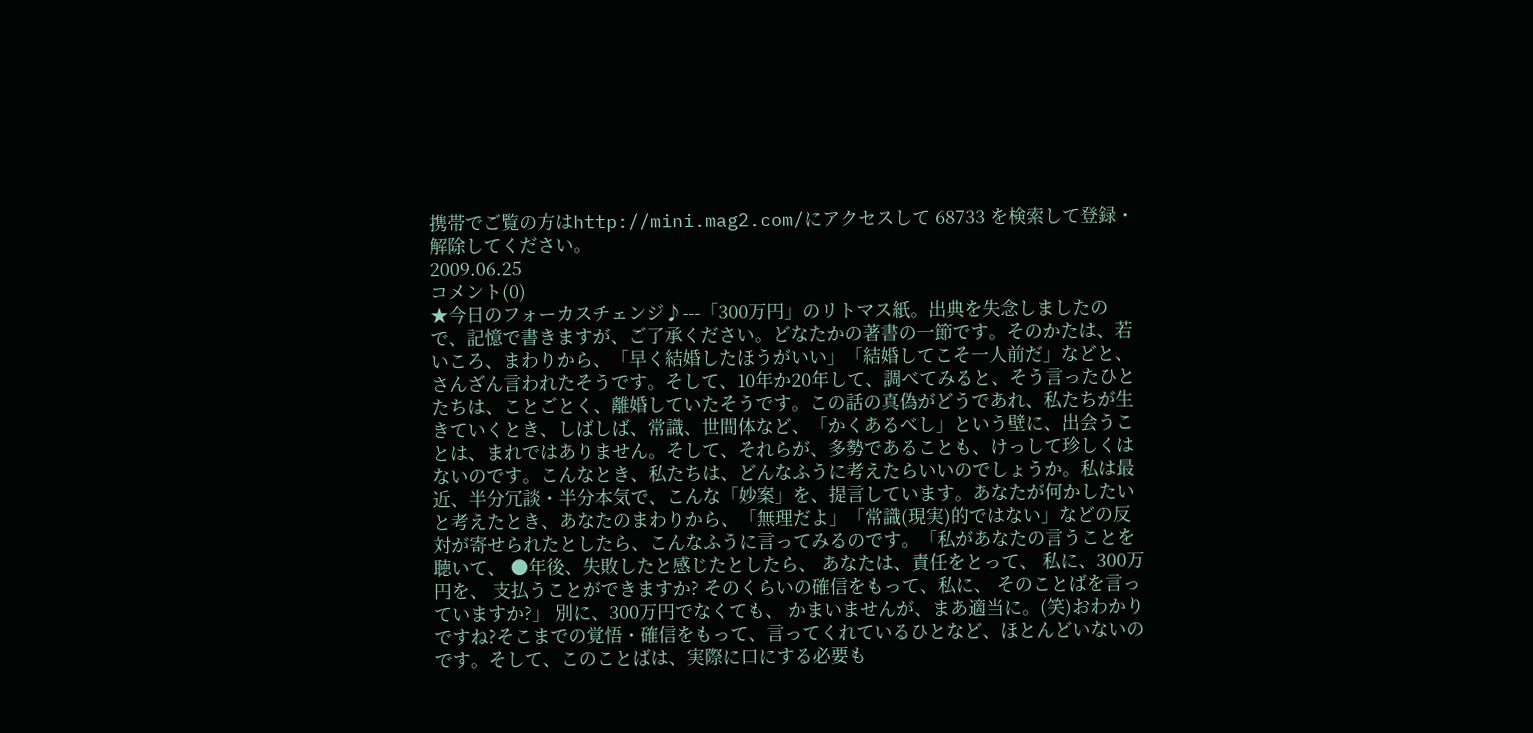携帯でご覧の方はhttp://mini.mag2.com/にアクセスして 68733 を検索して登録・解除してください。
2009.06.25
コメント(0)
★今日のフォーカスチェンジ♪---「300万円」のリトマス紙。出典を失念しましたので、記憶で書きますが、ご了承ください。どなたかの著書の一節です。そのかたは、若いころ、まわりから、「早く結婚したほうがいい」「結婚してこそ一人前だ」などと、さんざん言われたそうです。そして、10年か20年して、調べてみると、そう言ったひとたちは、ことごとく、離婚していたそうです。この話の真偽がどうであれ、私たちが生きていくとき、しばしば、常識、世間体など、「かくあるべし」という壁に、出会うことは、まれではありません。そして、それらが、多勢であることも、けっして珍しくはないのです。こんなとき、私たちは、どんなふうに考えたらいいのでしょうか。私は最近、半分冗談・半分本気で、こんな「妙案」を、提言しています。あなたが何かしたいと考えたとき、あなたのまわりから、「無理だよ」「常識(現実)的ではない」などの反対が寄せられたとしたら、こんなふうに言ってみるのです。「私があなたの言うことを聴いて、 ●年後、失敗したと感じたとしたら、 あなたは、責任をとって、 私に、300万円を、 支払うことができますか? そのくらいの確信をもって、私に、 そのことばを言っていますか?」 別に、300万円でなくても、 かまいませんが、まあ適当に。(笑)おわかりですね?そこまでの覚悟・確信をもって、言ってくれているひとなど、ほとんどいないのです。そして、このことばは、実際に口にする必要も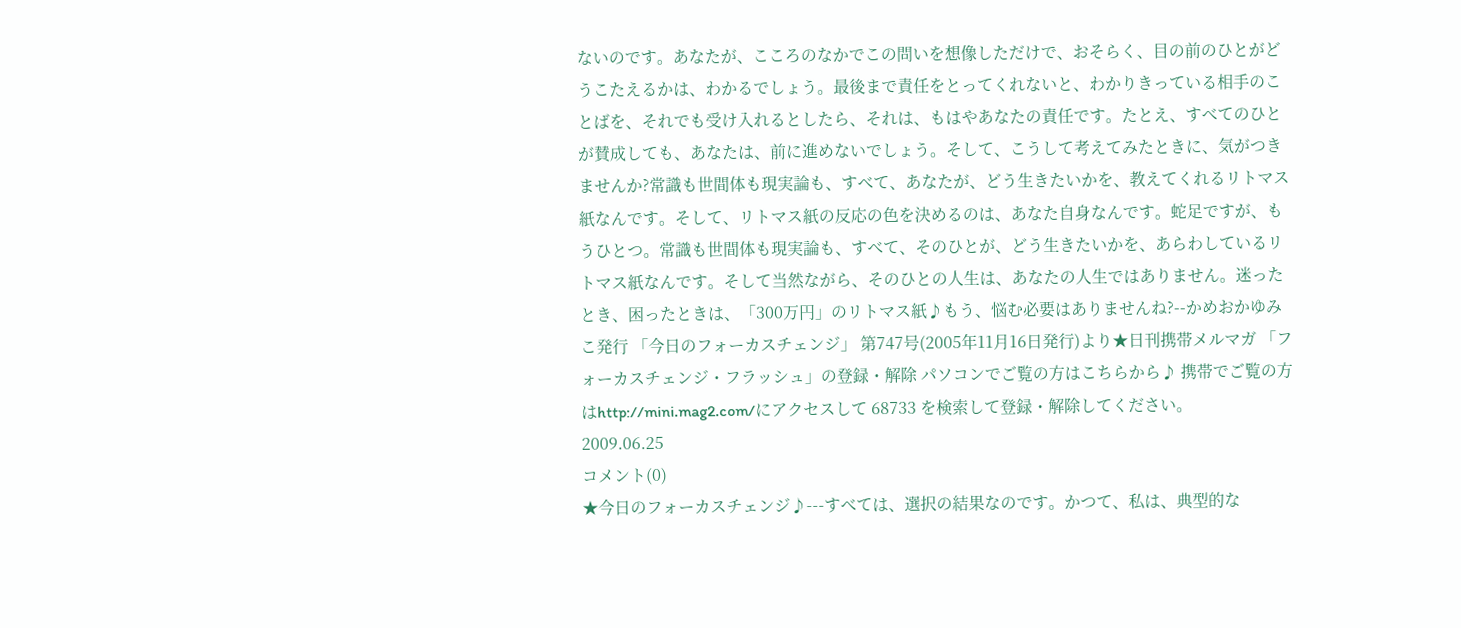ないのです。あなたが、こころのなかでこの問いを想像しただけで、おそらく、目の前のひとがどうこたえるかは、わかるでしょう。最後まで責任をとってくれないと、わかりきっている相手のことばを、それでも受け入れるとしたら、それは、もはやあなたの責任です。たとえ、すべてのひとが賛成しても、あなたは、前に進めないでしょう。そして、こうして考えてみたときに、気がつきませんか?常識も世間体も現実論も、すべて、あなたが、どう生きたいかを、教えてくれるリトマス紙なんです。そして、リトマス紙の反応の色を決めるのは、あなた自身なんです。蛇足ですが、もうひとつ。常識も世間体も現実論も、すべて、そのひとが、どう生きたいかを、あらわしているリトマス紙なんです。そして当然ながら、そのひとの人生は、あなたの人生ではありません。迷ったとき、困ったときは、「300万円」のリトマス紙♪もう、悩む必要はありませんね?--かめおかゆみこ発行 「今日のフォーカスチェンジ」 第747号(2005年11月16日発行)より★日刊携帯メルマガ 「フォーカスチェンジ・フラッシュ」の登録・解除 パソコンでご覧の方はこちらから♪ 携帯でご覧の方はhttp://mini.mag2.com/にアクセスして 68733 を検索して登録・解除してください。
2009.06.25
コメント(0)
★今日のフォーカスチェンジ♪---すべては、選択の結果なのです。かつて、私は、典型的な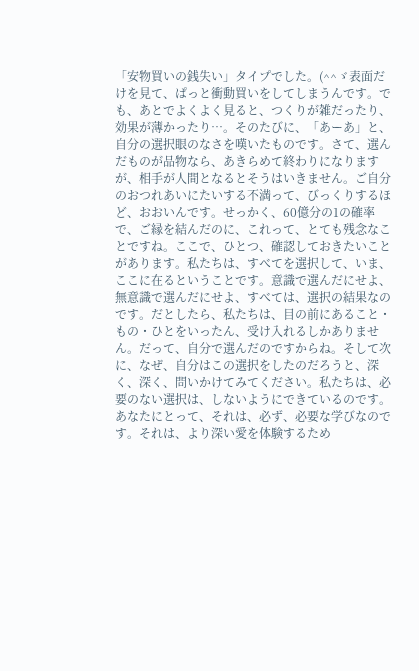「安物買いの銭失い」タイプでした。(^^ゞ表面だけを見て、ぱっと衝動買いをしてしまうんです。でも、あとでよくよく見ると、つくりが雑だったり、効果が薄かったり…。そのたびに、「あーあ」と、自分の選択眼のなさを嘆いたものです。さて、選んだものが品物なら、あきらめて終わりになりますが、相手が人間となるとそうはいきません。ご自分のおつれあいにたいする不満って、びっくりするほど、おおいんです。せっかく、60億分の1の確率で、ご縁を結んだのに、これって、とても残念なことですね。ここで、ひとつ、確認しておきたいことがあります。私たちは、すべてを選択して、いま、ここに在るということです。意識で選んだにせよ、無意識で選んだにせよ、すべては、選択の結果なのです。だとしたら、私たちは、目の前にあること・もの・ひとをいったん、受け入れるしかありません。だって、自分で選んだのですからね。そして次に、なぜ、自分はこの選択をしたのだろうと、深く、深く、問いかけてみてください。私たちは、必要のない選択は、しないようにできているのです。あなたにとって、それは、必ず、必要な学びなのです。それは、より深い愛を体験するため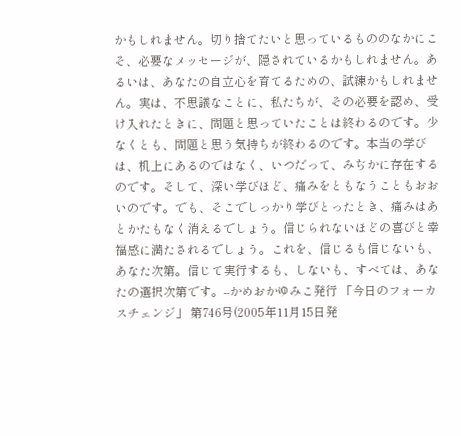かもしれません。切り捨てたいと思っているもののなかにこそ、必要なメッセージが、隠されているかもしれません。あるいは、あなたの自立心を育てるための、試練かもしれません。実は、不思議なことに、私たちが、その必要を認め、受け入れたときに、問題と思っていたことは終わるのです。少なくとも、問題と思う気持ちが終わるのです。本当の学びは、机上にあるのではなく、いつだって、みぢかに存在するのです。そして、深い学びほど、痛みをともなうこともおおいのです。でも、そこでしっかり学びとったとき、痛みはあとかたもなく消えるでしょう。信じられないほどの喜びと幸福感に満たされるでしょう。これを、信じるも信じないも、あなた次第。信じて実行するも、しないも、すべては、あなたの選択次第です。--かめおかゆみこ発行 「今日のフォーカスチェンジ」 第746号(2005年11月15日発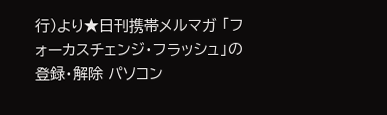行)より★日刊携帯メルマガ 「フォーカスチェンジ・フラッシュ」の登録・解除 パソコン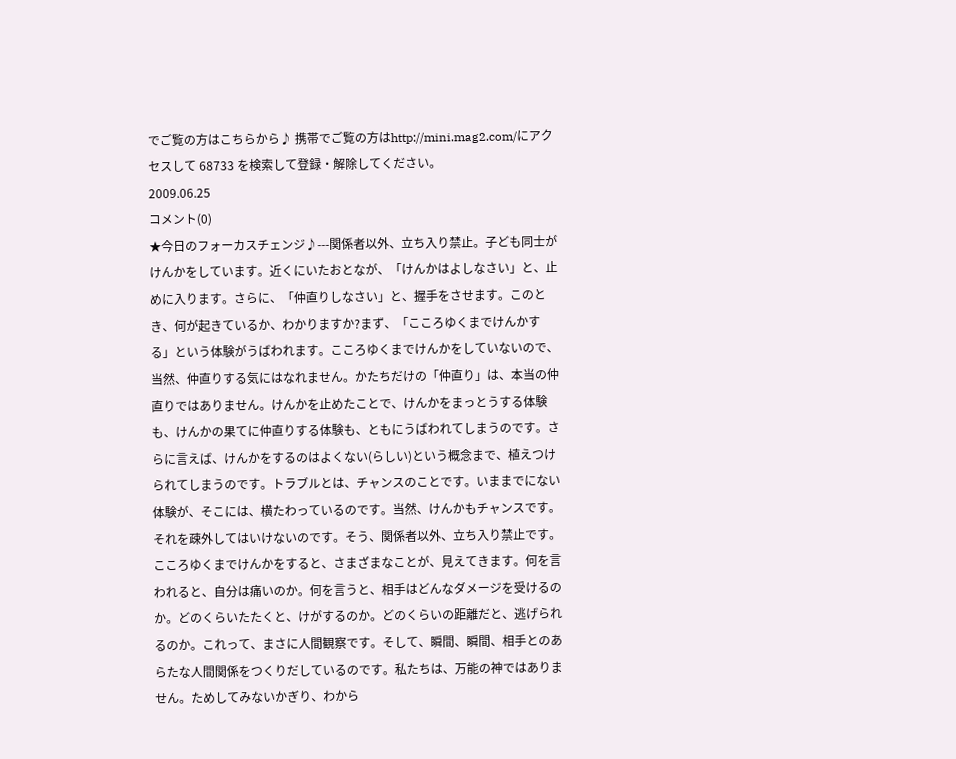でご覧の方はこちらから♪ 携帯でご覧の方はhttp://mini.mag2.com/にアクセスして 68733 を検索して登録・解除してください。
2009.06.25
コメント(0)
★今日のフォーカスチェンジ♪---関係者以外、立ち入り禁止。子ども同士がけんかをしています。近くにいたおとなが、「けんかはよしなさい」と、止めに入ります。さらに、「仲直りしなさい」と、握手をさせます。このとき、何が起きているか、わかりますか?まず、「こころゆくまでけんかする」という体験がうばわれます。こころゆくまでけんかをしていないので、当然、仲直りする気にはなれません。かたちだけの「仲直り」は、本当の仲直りではありません。けんかを止めたことで、けんかをまっとうする体験も、けんかの果てに仲直りする体験も、ともにうばわれてしまうのです。さらに言えば、けんかをするのはよくない(らしい)という概念まで、植えつけられてしまうのです。トラブルとは、チャンスのことです。いままでにない体験が、そこには、横たわっているのです。当然、けんかもチャンスです。それを疎外してはいけないのです。そう、関係者以外、立ち入り禁止です。こころゆくまでけんかをすると、さまざまなことが、見えてきます。何を言われると、自分は痛いのか。何を言うと、相手はどんなダメージを受けるのか。どのくらいたたくと、けがするのか。どのくらいの距離だと、逃げられるのか。これって、まさに人間観察です。そして、瞬間、瞬間、相手とのあらたな人間関係をつくりだしているのです。私たちは、万能の神ではありません。ためしてみないかぎり、わから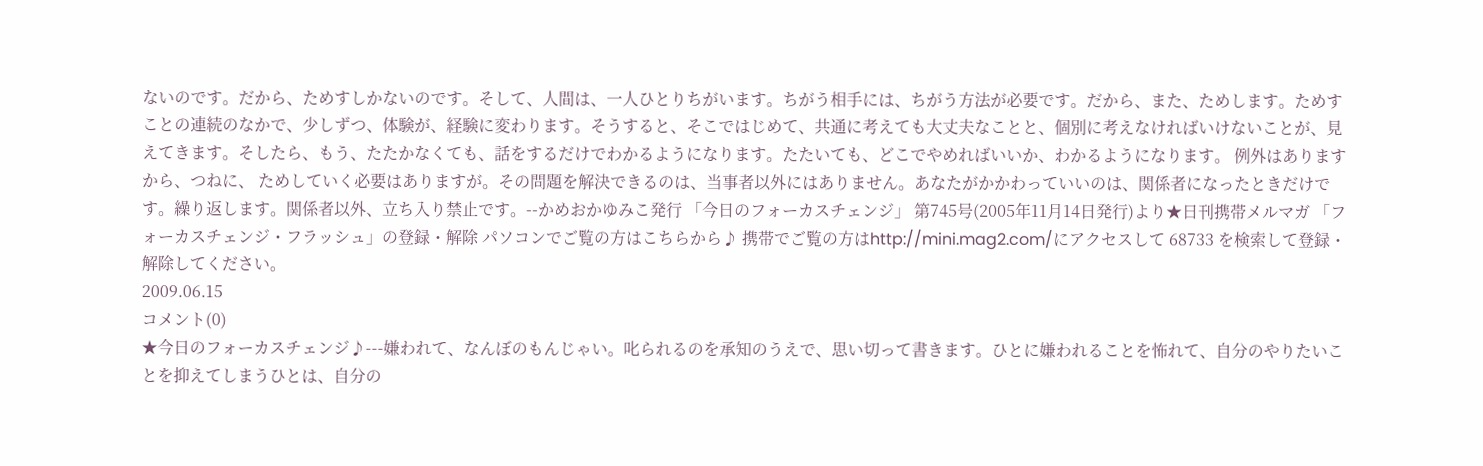ないのです。だから、ためすしかないのです。そして、人間は、一人ひとりちがいます。ちがう相手には、ちがう方法が必要です。だから、また、ためします。ためすことの連続のなかで、少しずつ、体験が、経験に変わります。そうすると、そこではじめて、共通に考えても大丈夫なことと、個別に考えなければいけないことが、見えてきます。そしたら、もう、たたかなくても、話をするだけでわかるようになります。たたいても、どこでやめればいいか、わかるようになります。 例外はありますから、つねに、 ためしていく必要はありますが。その問題を解決できるのは、当事者以外にはありません。あなたがかかわっていいのは、関係者になったときだけです。繰り返します。関係者以外、立ち入り禁止です。--かめおかゆみこ発行 「今日のフォーカスチェンジ」 第745号(2005年11月14日発行)より★日刊携帯メルマガ 「フォーカスチェンジ・フラッシュ」の登録・解除 パソコンでご覧の方はこちらから♪ 携帯でご覧の方はhttp://mini.mag2.com/にアクセスして 68733 を検索して登録・解除してください。
2009.06.15
コメント(0)
★今日のフォーカスチェンジ♪---嫌われて、なんぼのもんじゃい。叱られるのを承知のうえで、思い切って書きます。ひとに嫌われることを怖れて、自分のやりたいことを抑えてしまうひとは、自分の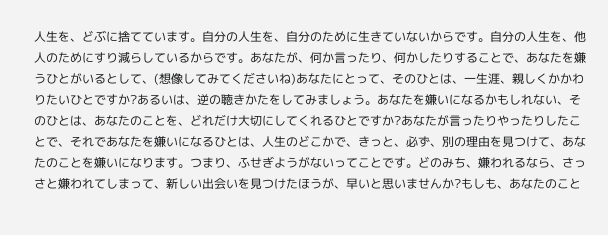人生を、どぶに捨てています。自分の人生を、自分のために生きていないからです。自分の人生を、他人のためにすり減らしているからです。あなたが、何か言ったり、何かしたりすることで、あなたを嫌うひとがいるとして、(想像してみてくださいね)あなたにとって、そのひとは、一生涯、親しくかかわりたいひとですか?あるいは、逆の聴きかたをしてみましょう。あなたを嫌いになるかもしれない、そのひとは、あなたのことを、どれだけ大切にしてくれるひとですか?あなたが言ったりやったりしたことで、それであなたを嫌いになるひとは、人生のどこかで、きっと、必ず、別の理由を見つけて、あなたのことを嫌いになります。つまり、ふせぎようがないってことです。どのみち、嫌われるなら、さっさと嫌われてしまって、新しい出会いを見つけたほうが、早いと思いませんか?もしも、あなたのこと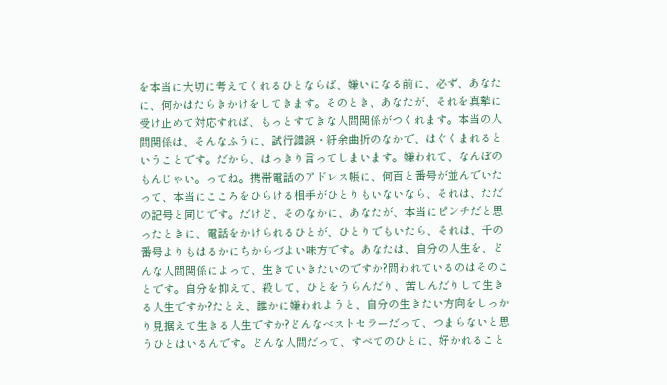を本当に大切に考えてくれるひとならば、嫌いになる前に、必ず、あなたに、何かはたらきかけをしてきます。そのとき、あなたが、それを真摯に受け止めて対応すれば、もっとすてきな人間関係がつくれます。本当の人間関係は、そんなふうに、試行錯誤・紆余曲折のなかで、はぐくまれるということです。だから、はっきり言ってしまいます。嫌われて、なんぼのもんじゃい。ってね。携帯電話のアドレス帳に、何百と番号が並んでいたって、本当にこころをひらける相手がひとりもいないなら、それは、ただの記号と同じです。だけど、そのなかに、あなたが、本当にピンチだと思ったときに、電話をかけられるひとが、ひとりでもいたら、それは、千の番号よりもはるかにちからづよい味方です。あなたは、自分の人生を、どんな人間関係によって、生きていきたいのですか?問われているのはそのことです。自分を抑えて、殺して、ひとをうらんだり、苦しんだりして生きる人生ですか?たとえ、誰かに嫌われようと、自分の生きたい方向をしっかり見据えて生きる人生ですか?どんなベストセラーだって、つまらないと思うひとはいるんです。どんな人間だって、すべてのひとに、好かれること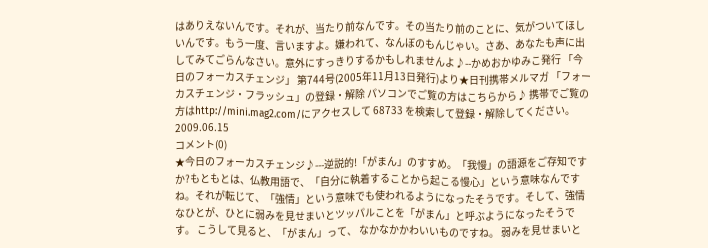はありえないんです。それが、当たり前なんです。その当たり前のことに、気がついてほしいんです。もう一度、言いますよ。嫌われて、なんぼのもんじゃい。さあ、あなたも声に出してみてごらんなさい。意外にすっきりするかもしれませんよ♪--かめおかゆみこ発行 「今日のフォーカスチェンジ」 第744号(2005年11月13日発行)より★日刊携帯メルマガ 「フォーカスチェンジ・フラッシュ」の登録・解除 パソコンでご覧の方はこちらから♪ 携帯でご覧の方はhttp://mini.mag2.com/にアクセスして 68733 を検索して登録・解除してください。
2009.06.15
コメント(0)
★今日のフォーカスチェンジ♪---逆説的!「がまん」のすすめ。「我慢」の語源をご存知ですか?もともとは、仏教用語で、「自分に執着することから起こる慢心」という意味なんですね。それが転じて、「強情」という意味でも使われるようになったそうです。そして、強情なひとが、ひとに弱みを見せまいとツッパルことを「がまん」と呼ぶようになったそうです。 こうして見ると、「がまん」って、 なかなかかわいいものですね。 弱みを見せまいと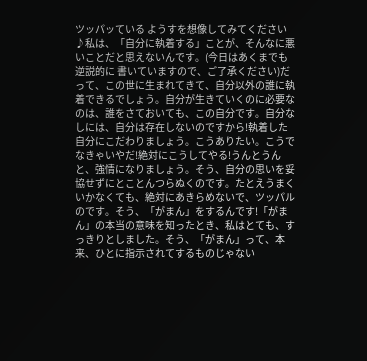ツッパッている ようすを想像してみてください♪私は、「自分に執着する」ことが、そんなに悪いことだと思えないんです。(今日はあくまでも逆説的に 書いていますので、ご了承ください)だって、この世に生まれてきて、自分以外の誰に執着できるでしょう。自分が生きていくのに必要なのは、誰をさておいても、この自分です。自分なしには、自分は存在しないのですから!執着した自分にこだわりましょう。こうありたい。こうでなきゃいやだ!絶対にこうしてやる!うんとうんと、強情になりましょう。そう、自分の思いを妥協せずにとことんつらぬくのです。たとえうまくいかなくても、絶対にあきらめないで、ツッパルのです。そう、「がまん」をするんです!「がまん」の本当の意味を知ったとき、私はとても、すっきりとしました。そう、「がまん」って、本来、ひとに指示されてするものじゃない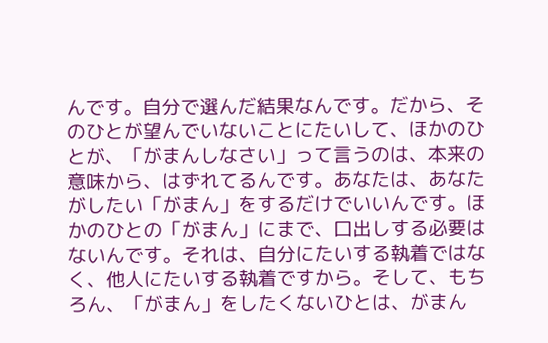んです。自分で選んだ結果なんです。だから、そのひとが望んでいないことにたいして、ほかのひとが、「がまんしなさい」って言うのは、本来の意味から、はずれてるんです。あなたは、あなたがしたい「がまん」をするだけでいいんです。ほかのひとの「がまん」にまで、口出しする必要はないんです。それは、自分にたいする執着ではなく、他人にたいする執着ですから。そして、もちろん、「がまん」をしたくないひとは、がまん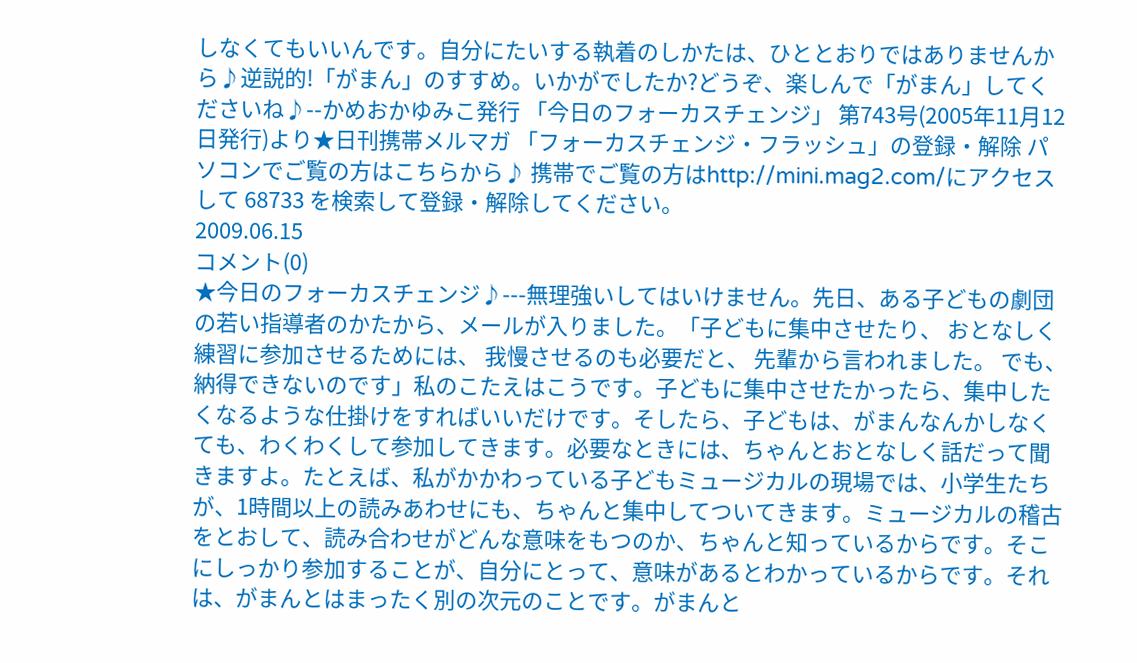しなくてもいいんです。自分にたいする執着のしかたは、ひととおりではありませんから♪逆説的!「がまん」のすすめ。いかがでしたか?どうぞ、楽しんで「がまん」してくださいね♪--かめおかゆみこ発行 「今日のフォーカスチェンジ」 第743号(2005年11月12日発行)より★日刊携帯メルマガ 「フォーカスチェンジ・フラッシュ」の登録・解除 パソコンでご覧の方はこちらから♪ 携帯でご覧の方はhttp://mini.mag2.com/にアクセスして 68733 を検索して登録・解除してください。
2009.06.15
コメント(0)
★今日のフォーカスチェンジ♪---無理強いしてはいけません。先日、ある子どもの劇団の若い指導者のかたから、メールが入りました。「子どもに集中させたり、 おとなしく練習に参加させるためには、 我慢させるのも必要だと、 先輩から言われました。 でも、納得できないのです」私のこたえはこうです。子どもに集中させたかったら、集中したくなるような仕掛けをすればいいだけです。そしたら、子どもは、がまんなんかしなくても、わくわくして参加してきます。必要なときには、ちゃんとおとなしく話だって聞きますよ。たとえば、私がかかわっている子どもミュージカルの現場では、小学生たちが、1時間以上の読みあわせにも、ちゃんと集中してついてきます。ミュージカルの稽古をとおして、読み合わせがどんな意味をもつのか、ちゃんと知っているからです。そこにしっかり参加することが、自分にとって、意味があるとわかっているからです。それは、がまんとはまったく別の次元のことです。がまんと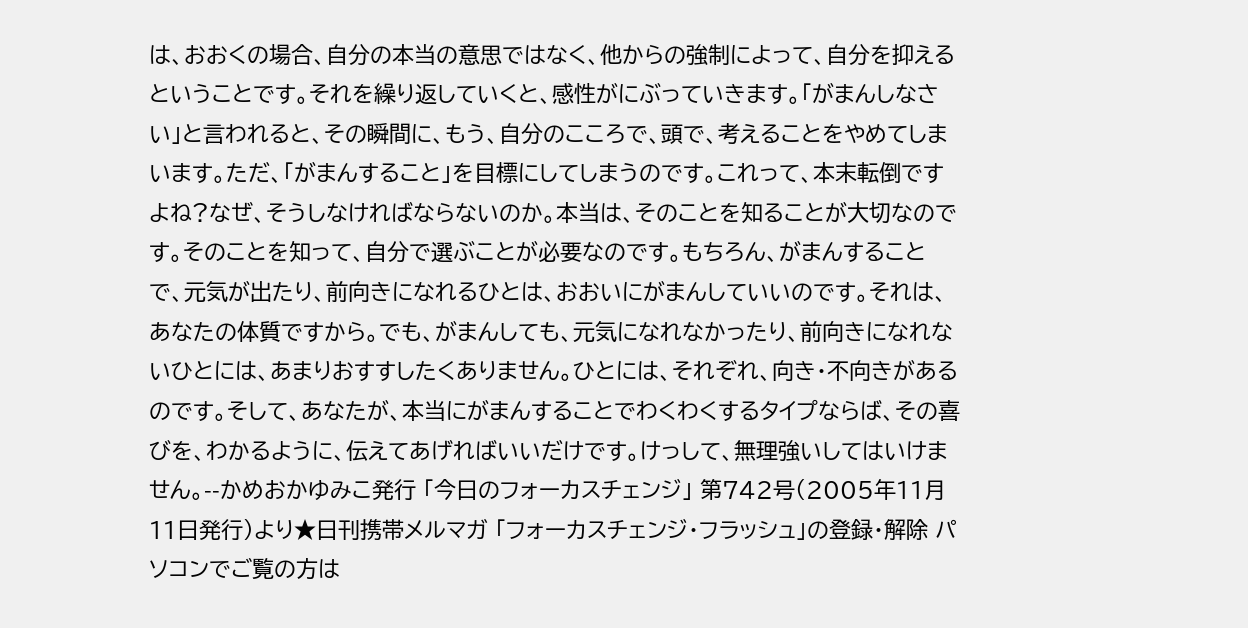は、おおくの場合、自分の本当の意思ではなく、他からの強制によって、自分を抑えるということです。それを繰り返していくと、感性がにぶっていきます。「がまんしなさい」と言われると、その瞬間に、もう、自分のこころで、頭で、考えることをやめてしまいます。ただ、「がまんすること」を目標にしてしまうのです。これって、本末転倒ですよね?なぜ、そうしなければならないのか。本当は、そのことを知ることが大切なのです。そのことを知って、自分で選ぶことが必要なのです。もちろん、がまんすることで、元気が出たり、前向きになれるひとは、おおいにがまんしていいのです。それは、あなたの体質ですから。でも、がまんしても、元気になれなかったり、前向きになれないひとには、あまりおすすしたくありません。ひとには、それぞれ、向き・不向きがあるのです。そして、あなたが、本当にがまんすることでわくわくするタイプならば、その喜びを、わかるように、伝えてあげればいいだけです。けっして、無理強いしてはいけません。--かめおかゆみこ発行 「今日のフォーカスチェンジ」 第742号(2005年11月11日発行)より★日刊携帯メルマガ 「フォーカスチェンジ・フラッシュ」の登録・解除 パソコンでご覧の方は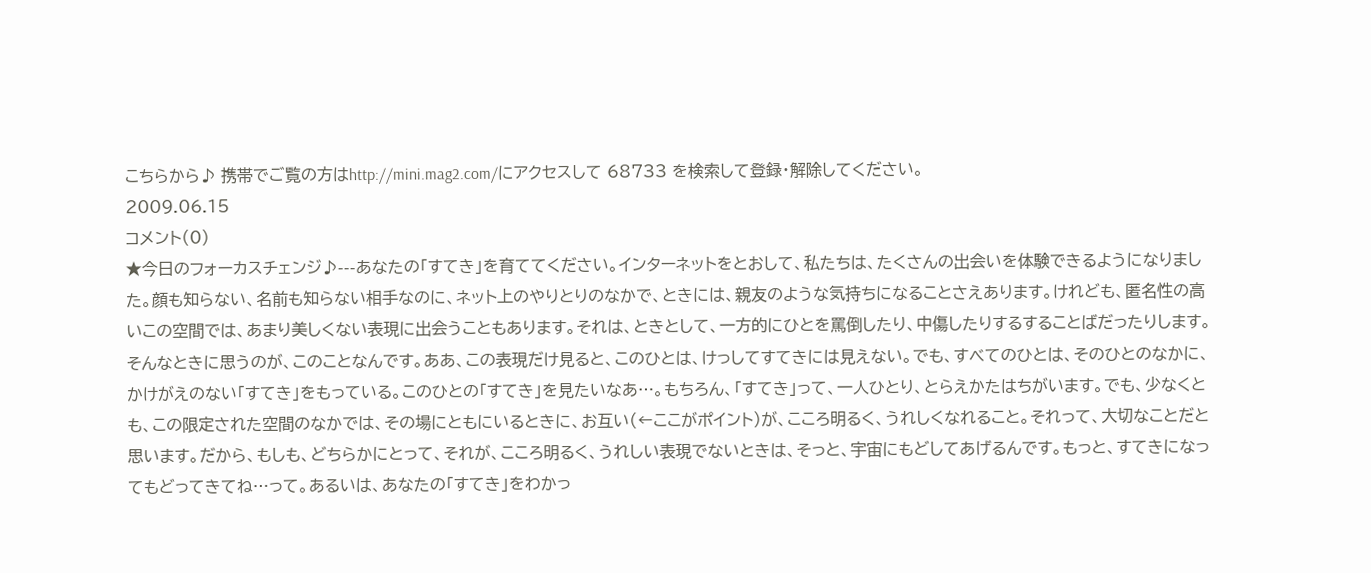こちらから♪ 携帯でご覧の方はhttp://mini.mag2.com/にアクセスして 68733 を検索して登録・解除してください。
2009.06.15
コメント(0)
★今日のフォーカスチェンジ♪---あなたの「すてき」を育ててください。インターネットをとおして、私たちは、たくさんの出会いを体験できるようになりました。顔も知らない、名前も知らない相手なのに、ネット上のやりとりのなかで、ときには、親友のような気持ちになることさえあります。けれども、匿名性の高いこの空間では、あまり美しくない表現に出会うこともあります。それは、ときとして、一方的にひとを罵倒したり、中傷したりするすることばだったりします。そんなときに思うのが、このことなんです。ああ、この表現だけ見ると、このひとは、けっしてすてきには見えない。でも、すべてのひとは、そのひとのなかに、かけがえのない「すてき」をもっている。このひとの「すてき」を見たいなあ…。もちろん、「すてき」って、一人ひとり、とらえかたはちがいます。でも、少なくとも、この限定された空間のなかでは、その場にともにいるときに、お互い(←ここがポイント)が、こころ明るく、うれしくなれること。それって、大切なことだと思います。だから、もしも、どちらかにとって、それが、こころ明るく、うれしい表現でないときは、そっと、宇宙にもどしてあげるんです。もっと、すてきになってもどってきてね…って。あるいは、あなたの「すてき」をわかっ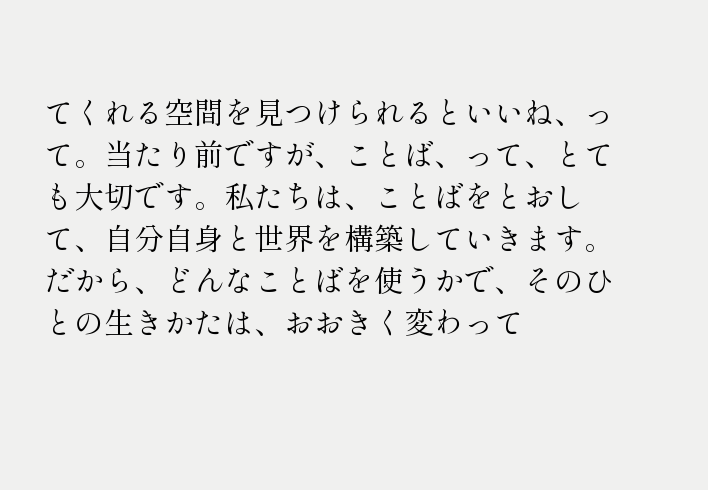てくれる空間を見つけられるといいね、って。当たり前ですが、ことば、って、とても大切です。私たちは、ことばをとおして、自分自身と世界を構築していきます。だから、どんなことばを使うかで、そのひとの生きかたは、おおきく変わって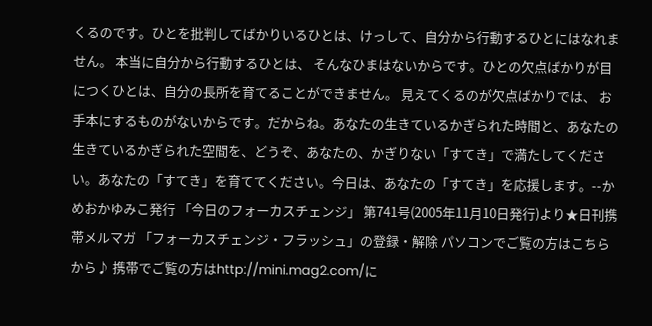くるのです。ひとを批判してばかりいるひとは、けっして、自分から行動するひとにはなれません。 本当に自分から行動するひとは、 そんなひまはないからです。ひとの欠点ばかりが目につくひとは、自分の長所を育てることができません。 見えてくるのが欠点ばかりでは、 お手本にするものがないからです。だからね。あなたの生きているかぎられた時間と、あなたの生きているかぎられた空間を、どうぞ、あなたの、かぎりない「すてき」で満たしてください。あなたの「すてき」を育ててください。今日は、あなたの「すてき」を応援します。--かめおかゆみこ発行 「今日のフォーカスチェンジ」 第741号(2005年11月10日発行)より★日刊携帯メルマガ 「フォーカスチェンジ・フラッシュ」の登録・解除 パソコンでご覧の方はこちらから♪ 携帯でご覧の方はhttp://mini.mag2.com/に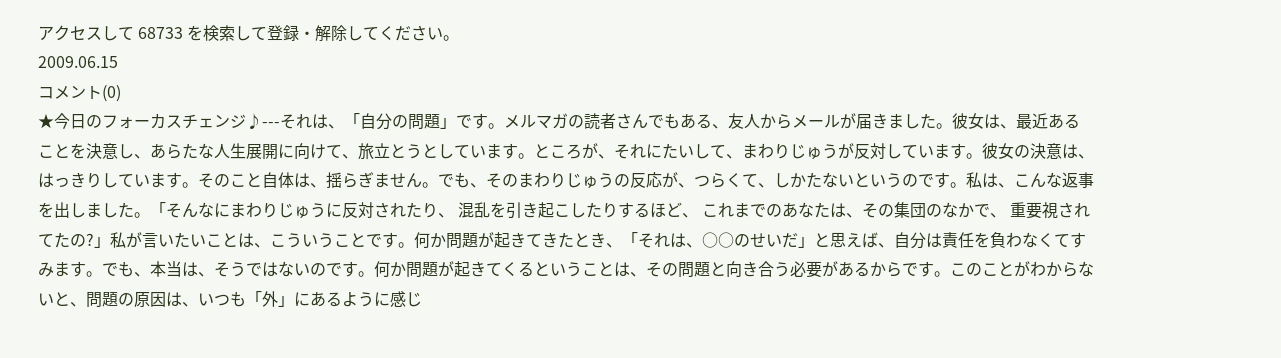アクセスして 68733 を検索して登録・解除してください。
2009.06.15
コメント(0)
★今日のフォーカスチェンジ♪---それは、「自分の問題」です。メルマガの読者さんでもある、友人からメールが届きました。彼女は、最近あることを決意し、あらたな人生展開に向けて、旅立とうとしています。ところが、それにたいして、まわりじゅうが反対しています。彼女の決意は、はっきりしています。そのこと自体は、揺らぎません。でも、そのまわりじゅうの反応が、つらくて、しかたないというのです。私は、こんな返事を出しました。「そんなにまわりじゅうに反対されたり、 混乱を引き起こしたりするほど、 これまでのあなたは、その集団のなかで、 重要視されてたの?」私が言いたいことは、こういうことです。何か問題が起きてきたとき、「それは、○○のせいだ」と思えば、自分は責任を負わなくてすみます。でも、本当は、そうではないのです。何か問題が起きてくるということは、その問題と向き合う必要があるからです。このことがわからないと、問題の原因は、いつも「外」にあるように感じ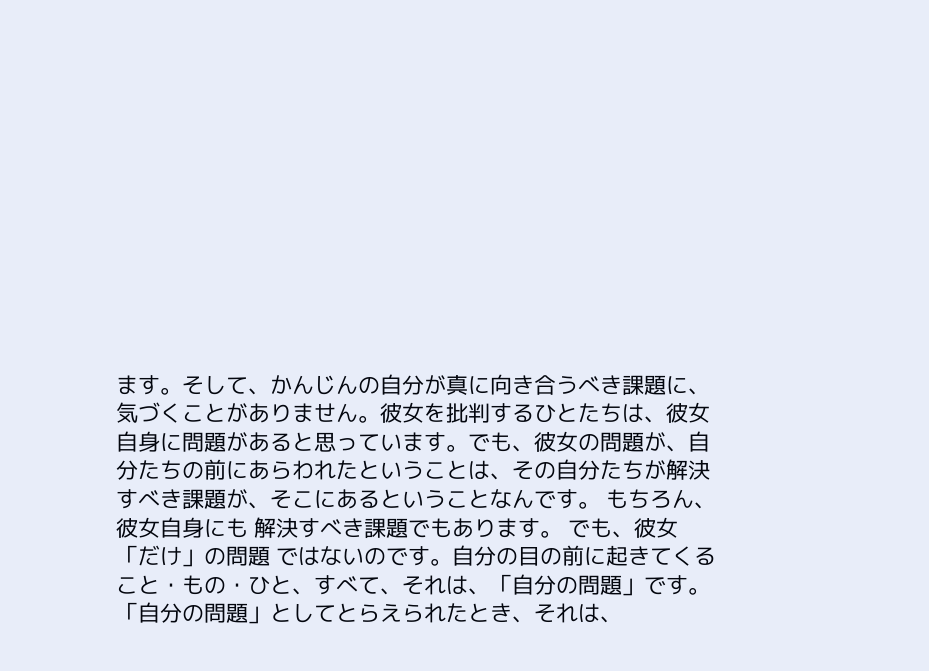ます。そして、かんじんの自分が真に向き合うべき課題に、気づくことがありません。彼女を批判するひとたちは、彼女自身に問題があると思っています。でも、彼女の問題が、自分たちの前にあらわれたということは、その自分たちが解決すべき課題が、そこにあるということなんです。 もちろん、彼女自身にも 解決すべき課題でもあります。 でも、彼女「だけ」の問題 ではないのです。自分の目の前に起きてくること・もの・ひと、すべて、それは、「自分の問題」です。「自分の問題」としてとらえられたとき、それは、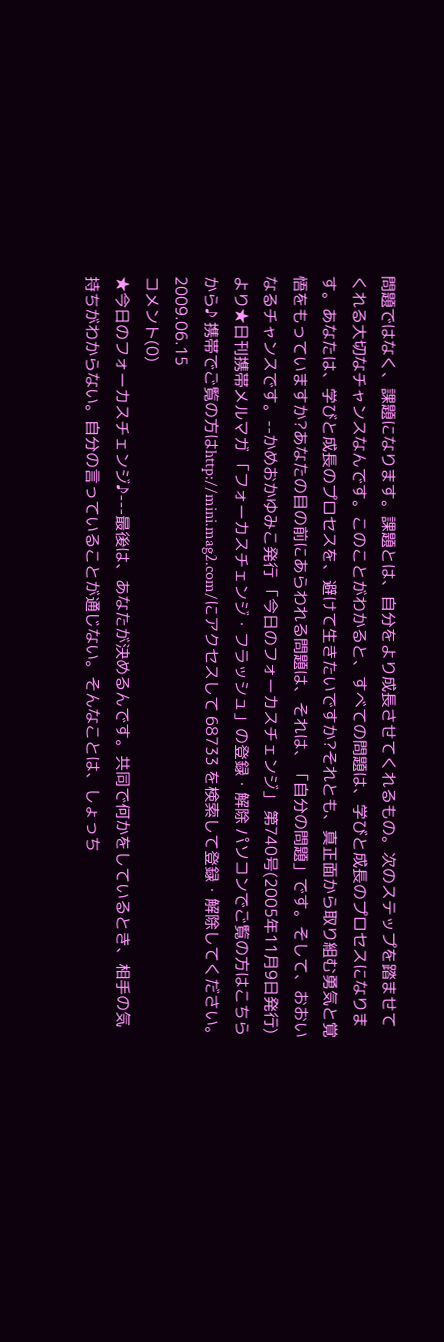問題ではなく、課題になります。課題とは、自分をより成長させてくれるもの。次のステップを踏ませてくれる大切なチャンスなんです。このことがわかると、すべての問題は、学びと成長のプロセスになります。あなたは、学びと成長のプロセスを、避けて生きたいですか?それとも、真正面から取り組む勇気と覚悟をもっていますか?あなたの目の前にあらわれる問題は、それは、「自分の問題」です。そして、おおいなるチャンスです。--かめおかゆみこ発行 「今日のフォーカスチェンジ」 第740号(2005年11月9日発行)より★日刊携帯メルマガ 「フォーカスチェンジ・フラッシュ」の登録・解除 パソコンでご覧の方はこちらから♪ 携帯でご覧の方はhttp://mini.mag2.com/にアクセスして 68733 を検索して登録・解除してください。
2009.06.15
コメント(0)
★今日のフォーカスチェンジ♪---最後は、あなたが決めるんです。共同で何かをしているとき、相手の気持ちがわからない。自分の言っていることが通じない。そんなことは、しょっち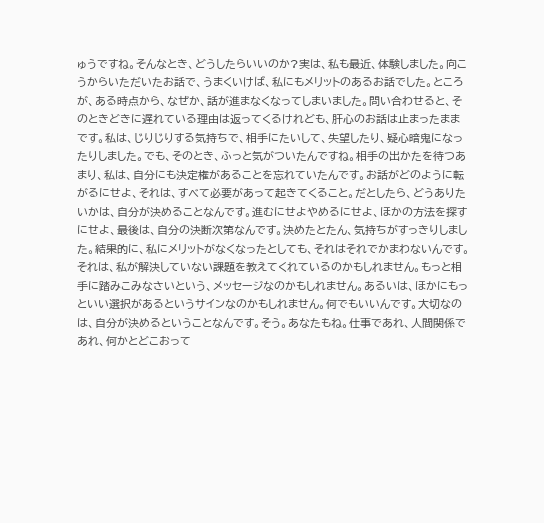ゅうですね。そんなとき、どうしたらいいのか?実は、私も最近、体験しました。向こうからいただいたお話で、うまくいけば、私にもメリットのあるお話でした。ところが、ある時点から、なぜか、話が進まなくなってしまいました。問い合わせると、そのときどきに遅れている理由は返ってくるけれども、肝心のお話は止まったままです。私は、じりじりする気持ちで、相手にたいして、失望したり、疑心暗鬼になったりしました。でも、そのとき、ふっと気がついたんですね。相手の出かたを待つあまり、私は、自分にも決定権があることを忘れていたんです。お話がどのように転がるにせよ、それは、すべて必要があって起きてくること。だとしたら、どうありたいかは、自分が決めることなんです。進むにせよやめるにせよ、ほかの方法を探すにせよ、最後は、自分の決断次第なんです。決めたとたん、気持ちがすっきりしました。結果的に、私にメリットがなくなったとしても、それはそれでかまわないんです。それは、私が解決していない課題を教えてくれているのかもしれません。もっと相手に踏みこみなさいという、メッセージなのかもしれません。あるいは、ほかにもっといい選択があるというサインなのかもしれません。何でもいいんです。大切なのは、自分が決めるということなんです。そう。あなたもね。仕事であれ、人間関係であれ、何かとどこおって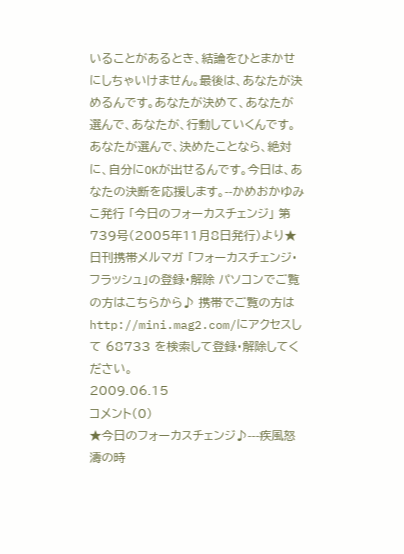いることがあるとき、結論をひとまかせにしちゃいけません。最後は、あなたが決めるんです。あなたが決めて、あなたが選んで、あなたが、行動していくんです。あなたが選んで、決めたことなら、絶対に、自分にOKが出せるんです。今日は、あなたの決断を応援します。--かめおかゆみこ発行 「今日のフォーカスチェンジ」 第739号(2005年11月8日発行)より★日刊携帯メルマガ 「フォーカスチェンジ・フラッシュ」の登録・解除 パソコンでご覧の方はこちらから♪ 携帯でご覧の方はhttp://mini.mag2.com/にアクセスして 68733 を検索して登録・解除してください。
2009.06.15
コメント(0)
★今日のフォーカスチェンジ♪---疾風怒濤の時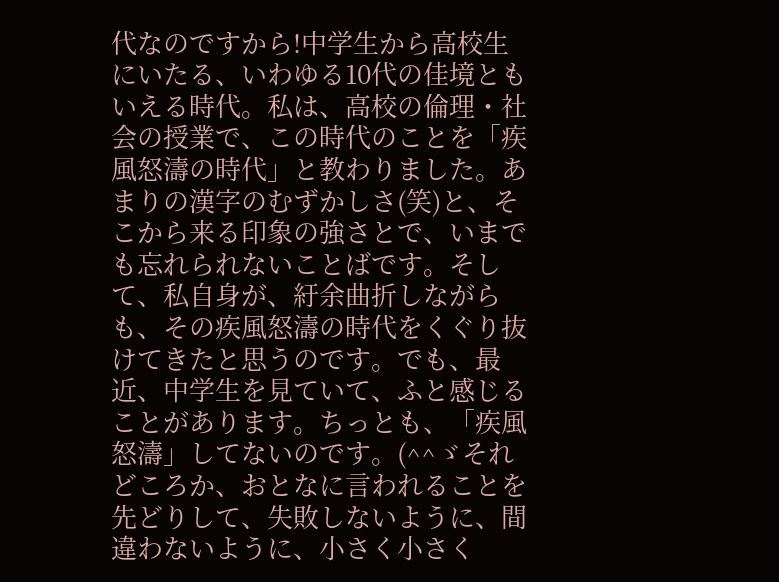代なのですから!中学生から高校生にいたる、いわゆる10代の佳境ともいえる時代。私は、高校の倫理・社会の授業で、この時代のことを「疾風怒濤の時代」と教わりました。あまりの漢字のむずかしさ(笑)と、そこから来る印象の強さとで、いまでも忘れられないことばです。そして、私自身が、紆余曲折しながらも、その疾風怒濤の時代をくぐり抜けてきたと思うのです。でも、最近、中学生を見ていて、ふと感じることがあります。ちっとも、「疾風怒濤」してないのです。(^^ゞそれどころか、おとなに言われることを先どりして、失敗しないように、間違わないように、小さく小さく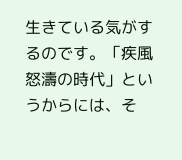生きている気がするのです。「疾風怒濤の時代」というからには、そ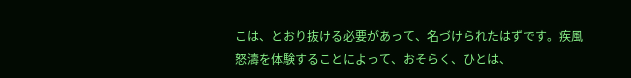こは、とおり抜ける必要があって、名づけられたはずです。疾風怒濤を体験することによって、おそらく、ひとは、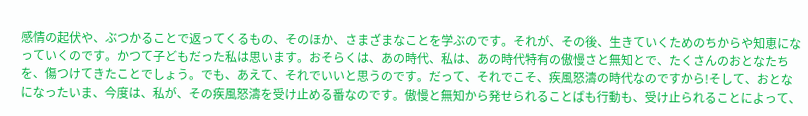感情の起伏や、ぶつかることで返ってくるもの、そのほか、さまざまなことを学ぶのです。それが、その後、生きていくためのちからや知恵になっていくのです。かつて子どもだった私は思います。おそらくは、あの時代、私は、あの時代特有の傲慢さと無知とで、たくさんのおとなたちを、傷つけてきたことでしょう。でも、あえて、それでいいと思うのです。だって、それでこそ、疾風怒濤の時代なのですから!そして、おとなになったいま、今度は、私が、その疾風怒濤を受け止める番なのです。傲慢と無知から発せられることばも行動も、受け止られることによって、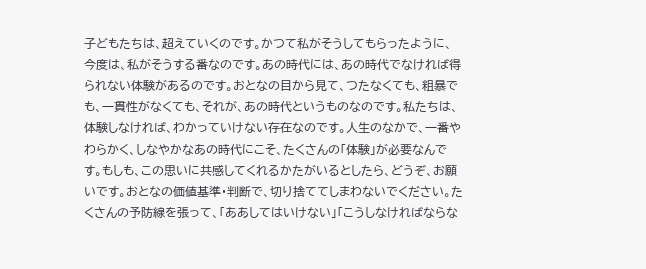子どもたちは、超えていくのです。かつて私がそうしてもらったように、今度は、私がそうする番なのです。あの時代には、あの時代でなければ得られない体験があるのです。おとなの目から見て、つたなくても、粗暴でも、一貫性がなくても、それが、あの時代というものなのです。私たちは、体験しなければ、わかっていけない存在なのです。人生のなかで、一番やわらかく、しなやかなあの時代にこそ、たくさんの「体験」が必要なんです。もしも、この思いに共感してくれるかたがいるとしたら、どうぞ、お願いです。おとなの価値基準・判断で、切り捨ててしまわないでください。たくさんの予防線を張って、「ああしてはいけない」「こうしなければならな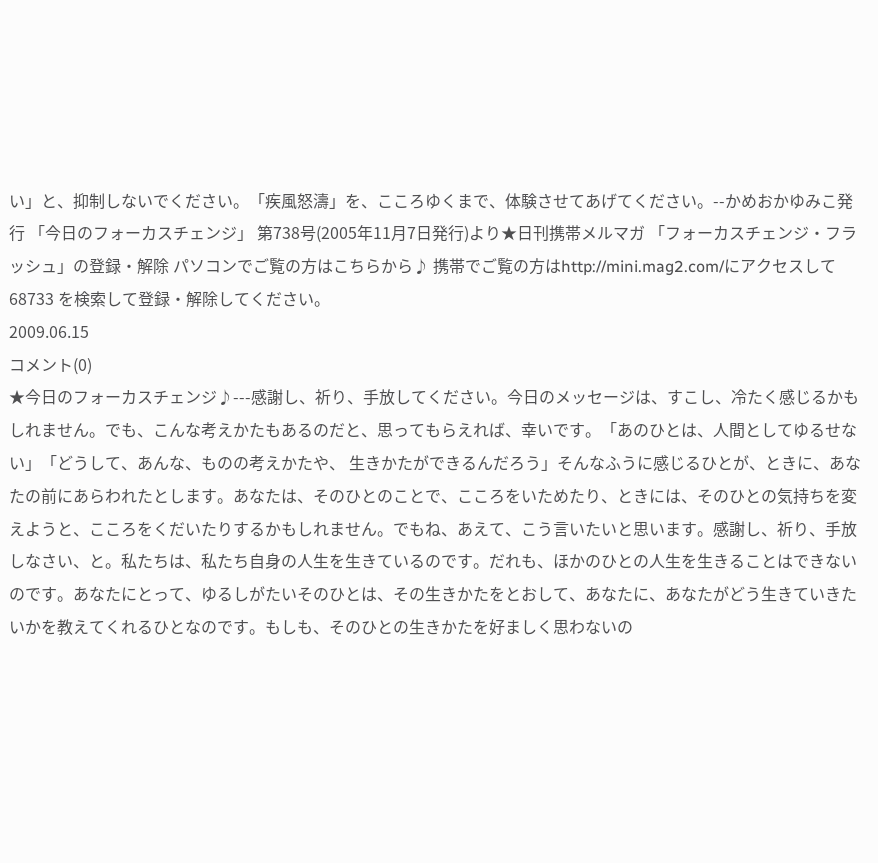い」と、抑制しないでください。「疾風怒濤」を、こころゆくまで、体験させてあげてください。--かめおかゆみこ発行 「今日のフォーカスチェンジ」 第738号(2005年11月7日発行)より★日刊携帯メルマガ 「フォーカスチェンジ・フラッシュ」の登録・解除 パソコンでご覧の方はこちらから♪ 携帯でご覧の方はhttp://mini.mag2.com/にアクセスして 68733 を検索して登録・解除してください。
2009.06.15
コメント(0)
★今日のフォーカスチェンジ♪---感謝し、祈り、手放してください。今日のメッセージは、すこし、冷たく感じるかもしれません。でも、こんな考えかたもあるのだと、思ってもらえれば、幸いです。「あのひとは、人間としてゆるせない」「どうして、あんな、ものの考えかたや、 生きかたができるんだろう」そんなふうに感じるひとが、ときに、あなたの前にあらわれたとします。あなたは、そのひとのことで、こころをいためたり、ときには、そのひとの気持ちを変えようと、こころをくだいたりするかもしれません。でもね、あえて、こう言いたいと思います。感謝し、祈り、手放しなさい、と。私たちは、私たち自身の人生を生きているのです。だれも、ほかのひとの人生を生きることはできないのです。あなたにとって、ゆるしがたいそのひとは、その生きかたをとおして、あなたに、あなたがどう生きていきたいかを教えてくれるひとなのです。もしも、そのひとの生きかたを好ましく思わないの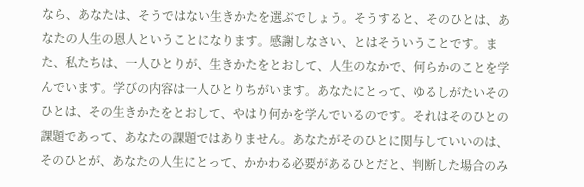なら、あなたは、そうではない生きかたを選ぶでしょう。そうすると、そのひとは、あなたの人生の恩人ということになります。感謝しなさい、とはそういうことです。また、私たちは、一人ひとりが、生きかたをとおして、人生のなかで、何らかのことを学んでいます。学びの内容は一人ひとりちがいます。あなたにとって、ゆるしがたいそのひとは、その生きかたをとおして、やはり何かを学んでいるのです。それはそのひとの課題であって、あなたの課題ではありません。あなたがそのひとに関与していいのは、そのひとが、あなたの人生にとって、かかわる必要があるひとだと、判断した場合のみ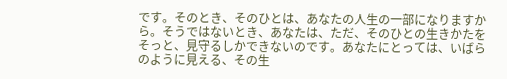です。そのとき、そのひとは、あなたの人生の一部になりますから。そうではないとき、あなたは、ただ、そのひとの生きかたをそっと、見守るしかできないのです。あなたにとっては、いばらのように見える、その生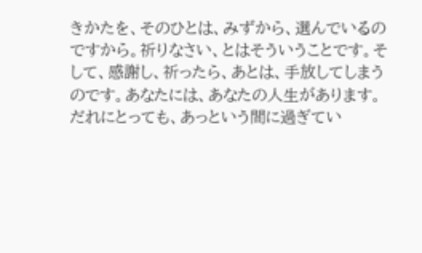きかたを、そのひとは、みずから、選んでいるのですから。祈りなさい、とはそういうことです。そして、感謝し、祈ったら、あとは、手放してしまうのです。あなたには、あなたの人生があります。だれにとっても、あっという間に過ぎてい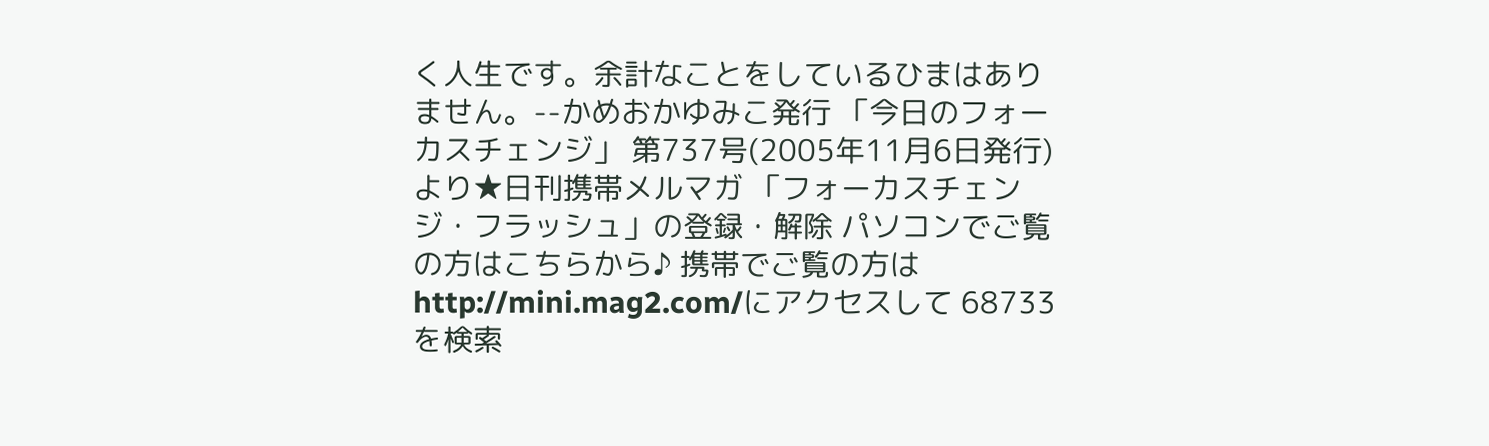く人生です。余計なことをしているひまはありません。--かめおかゆみこ発行 「今日のフォーカスチェンジ」 第737号(2005年11月6日発行)より★日刊携帯メルマガ 「フォーカスチェンジ・フラッシュ」の登録・解除 パソコンでご覧の方はこちらから♪ 携帯でご覧の方はhttp://mini.mag2.com/にアクセスして 68733 を検索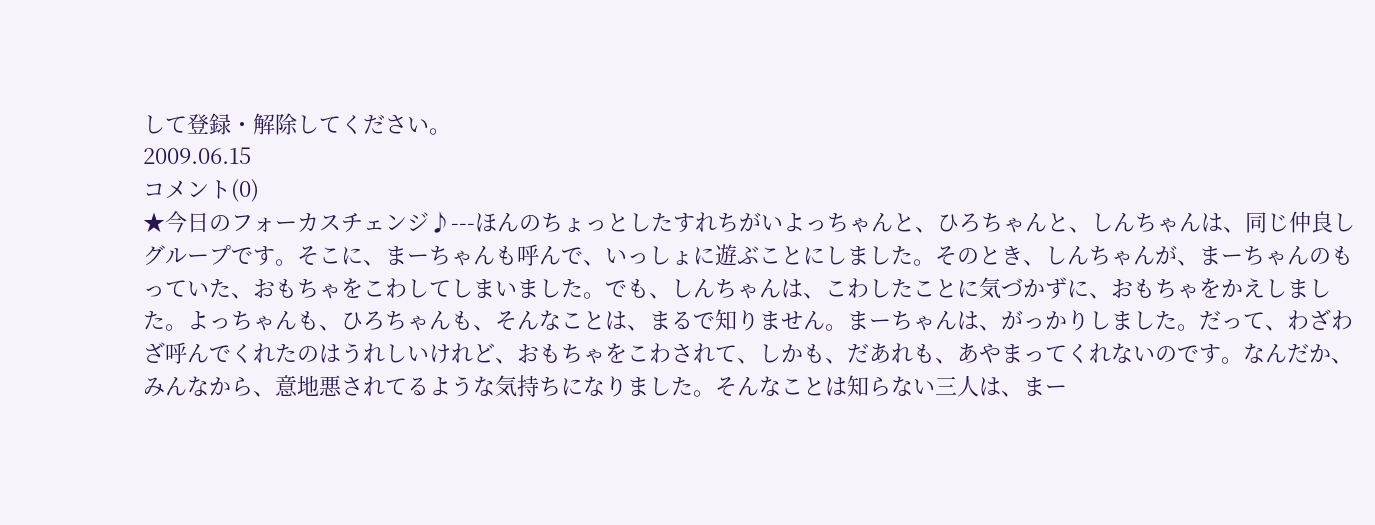して登録・解除してください。
2009.06.15
コメント(0)
★今日のフォーカスチェンジ♪---ほんのちょっとしたすれちがいよっちゃんと、ひろちゃんと、しんちゃんは、同じ仲良しグループです。そこに、まーちゃんも呼んで、いっしょに遊ぶことにしました。そのとき、しんちゃんが、まーちゃんのもっていた、おもちゃをこわしてしまいました。でも、しんちゃんは、こわしたことに気づかずに、おもちゃをかえしました。よっちゃんも、ひろちゃんも、そんなことは、まるで知りません。まーちゃんは、がっかりしました。だって、わざわざ呼んでくれたのはうれしいけれど、おもちゃをこわされて、しかも、だあれも、あやまってくれないのです。なんだか、みんなから、意地悪されてるような気持ちになりました。そんなことは知らない三人は、まー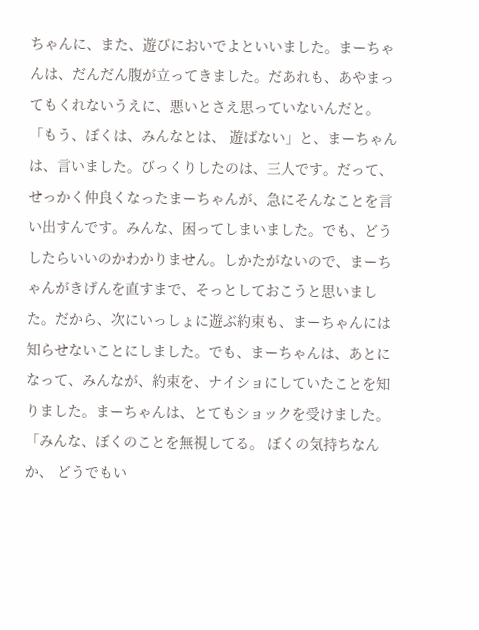ちゃんに、また、遊びにおいでよといいました。まーちゃんは、だんだん腹が立ってきました。だあれも、あやまってもくれないうえに、悪いとさえ思っていないんだと。「もう、ぼくは、みんなとは、 遊ばない」と、まーちゃんは、言いました。びっくりしたのは、三人です。だって、せっかく仲良くなったまーちゃんが、急にそんなことを言い出すんです。みんな、困ってしまいました。でも、どうしたらいいのかわかりません。しかたがないので、まーちゃんがきげんを直すまで、そっとしておこうと思いました。だから、次にいっしょに遊ぶ約束も、まーちゃんには知らせないことにしました。でも、まーちゃんは、あとになって、みんなが、約束を、ナイショにしていたことを知りました。まーちゃんは、とてもショックを受けました。「みんな、ぼくのことを無視してる。 ぼくの気持ちなんか、 どうでもい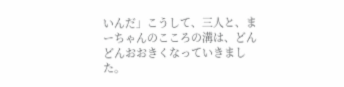いんだ」こうして、三人と、まーちゃんのこころの溝は、どんどんおおきくなっていきました。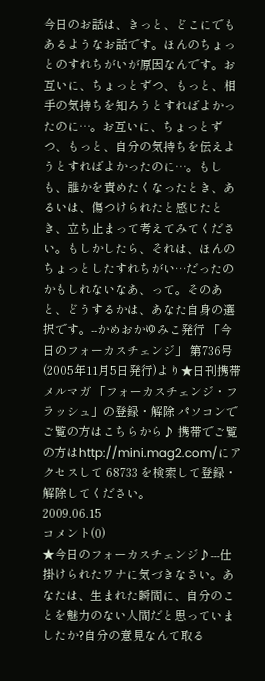今日のお話は、きっと、どこにでもあるようなお話です。ほんのちょっとのすれちがいが原因なんです。お互いに、ちょっとずつ、もっと、相手の気持ちを知ろうとすればよかったのに…。お互いに、ちょっとずつ、もっと、自分の気持ちを伝えようとすればよかったのに…。もしも、誰かを責めたくなったとき、あるいは、傷つけられたと感じたとき、立ち止まって考えてみてください。もしかしたら、それは、ほんのちょっとしたすれちがい…だったのかもしれないなあ、って。そのあと、どうするかは、あなた自身の選択です。--かめおかゆみこ発行 「今日のフォーカスチェンジ」 第736号(2005年11月5日発行)より★日刊携帯メルマガ 「フォーカスチェンジ・フラッシュ」の登録・解除 パソコンでご覧の方はこちらから♪ 携帯でご覧の方はhttp://mini.mag2.com/にアクセスして 68733 を検索して登録・解除してください。
2009.06.15
コメント(0)
★今日のフォーカスチェンジ♪---仕掛けられたワナに気づきなさい。あなたは、生まれた瞬間に、自分のことを魅力のない人間だと思っていましたか?自分の意見なんて取る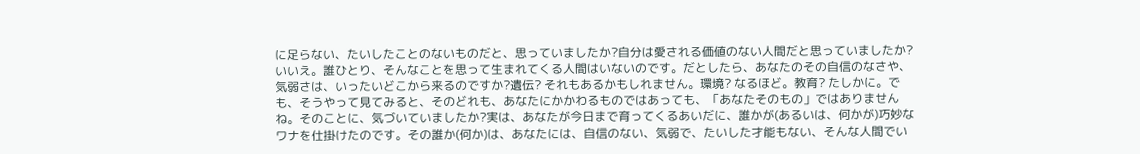に足らない、たいしたことのないものだと、思っていましたか?自分は愛される価値のない人間だと思っていましたか?いいえ。誰ひとり、そんなことを思って生まれてくる人間はいないのです。だとしたら、あなたのその自信のなさや、気弱さは、いったいどこから来るのですか?遺伝? それもあるかもしれません。環境? なるほど。教育? たしかに。でも、そうやって見てみると、そのどれも、あなたにかかわるものではあっても、「あなたそのもの」ではありませんね。そのことに、気づいていましたか?実は、あなたが今日まで育ってくるあいだに、誰かが(あるいは、何かが)巧妙なワナを仕掛けたのです。その誰か(何か)は、あなたには、自信のない、気弱で、たいした才能もない、そんな人間でい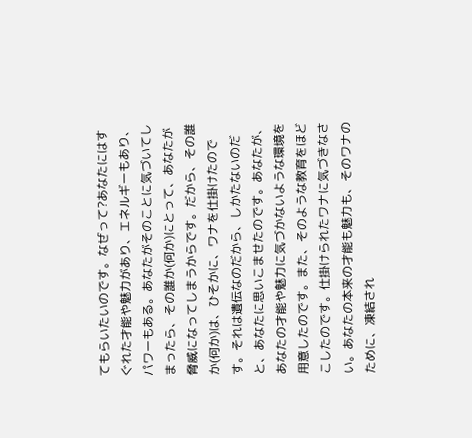てもらいたいのです。なぜって?あなたにはすぐれた才能や魅力があり、エネルギーもあり、パワーもある。あなたがそのことに気づいてしまったら、その誰か(何か)にとって、あなたが脅威になってしまうからです。だから、その誰か(何か)は、ひそかに、ワナを仕掛けたのです。それは遺伝なのだから、しかたないのだと、あなたに思いこませたのです。あなたが、あなたの才能や魅力に気づかないような環境を用意したのです。また、そのような教育をほどこしたのです。仕掛けられたワナに気づきなさい。あなたの本来の才能も魅力も、そのワナのために、凍結され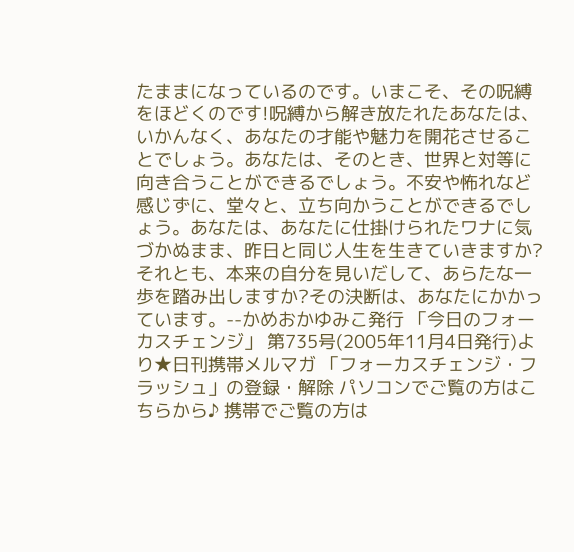たままになっているのです。いまこそ、その呪縛をほどくのです!呪縛から解き放たれたあなたは、いかんなく、あなたの才能や魅力を開花させることでしょう。あなたは、そのとき、世界と対等に向き合うことができるでしょう。不安や怖れなど感じずに、堂々と、立ち向かうことができるでしょう。あなたは、あなたに仕掛けられたワナに気づかぬまま、昨日と同じ人生を生きていきますか?それとも、本来の自分を見いだして、あらたな一歩を踏み出しますか?その決断は、あなたにかかっています。--かめおかゆみこ発行 「今日のフォーカスチェンジ」 第735号(2005年11月4日発行)より★日刊携帯メルマガ 「フォーカスチェンジ・フラッシュ」の登録・解除 パソコンでご覧の方はこちらから♪ 携帯でご覧の方は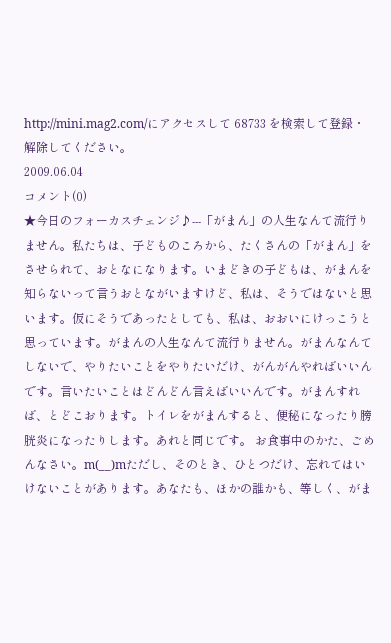http://mini.mag2.com/にアクセスして 68733 を検索して登録・解除してください。
2009.06.04
コメント(0)
★今日のフォーカスチェンジ♪---「がまん」の人生なんて流行りません。私たちは、子どものころから、たくさんの「がまん」をさせられて、おとなになります。いまどきの子どもは、がまんを知らないって言うおとながいますけど、私は、そうではないと思います。仮にそうであったとしても、私は、おおいにけっこうと思っています。がまんの人生なんて流行りません。がまんなんてしないで、やりたいことをやりたいだけ、がんがんやればいいんです。言いたいことはどんどん言えばいいんです。がまんすれば、とどこおります。トイレをがまんすると、便秘になったり膀胱炎になったりします。あれと同じです。 お食事中のかた、ごめんなさい。m(__)mただし、そのとき、ひとつだけ、忘れてはいけないことがあります。あなたも、ほかの誰かも、等しく、がま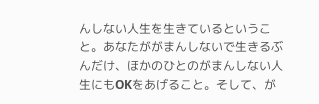んしない人生を生きているということ。あなたががまんしないで生きるぶんだけ、ほかのひとのがまんしない人生にもOKをあげること。そして、が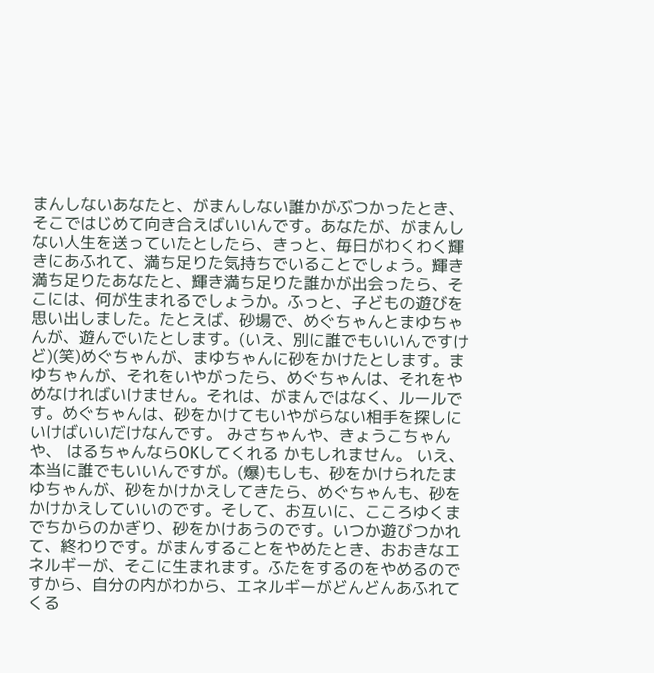まんしないあなたと、がまんしない誰かがぶつかったとき、そこではじめて向き合えばいいんです。あなたが、がまんしない人生を送っていたとしたら、きっと、毎日がわくわく輝きにあふれて、満ち足りた気持ちでいることでしょう。輝き満ち足りたあなたと、輝き満ち足りた誰かが出会ったら、そこには、何が生まれるでしょうか。ふっと、子どもの遊びを思い出しました。たとえば、砂場で、めぐちゃんとまゆちゃんが、遊んでいたとします。(いえ、別に誰でもいいんですけど)(笑)めぐちゃんが、まゆちゃんに砂をかけたとします。まゆちゃんが、それをいやがったら、めぐちゃんは、それをやめなければいけません。それは、がまんではなく、ルールです。めぐちゃんは、砂をかけてもいやがらない相手を探しにいけばいいだけなんです。 みさちゃんや、きょうこちゃんや、 はるちゃんならOKしてくれる かもしれません。 いえ、本当に誰でもいいんですが。(爆)もしも、砂をかけられたまゆちゃんが、砂をかけかえしてきたら、めぐちゃんも、砂をかけかえしていいのです。そして、お互いに、こころゆくまでちからのかぎり、砂をかけあうのです。いつか遊びつかれて、終わりです。がまんすることをやめたとき、おおきなエネルギーが、そこに生まれます。ふたをするのをやめるのですから、自分の内がわから、エネルギーがどんどんあふれてくる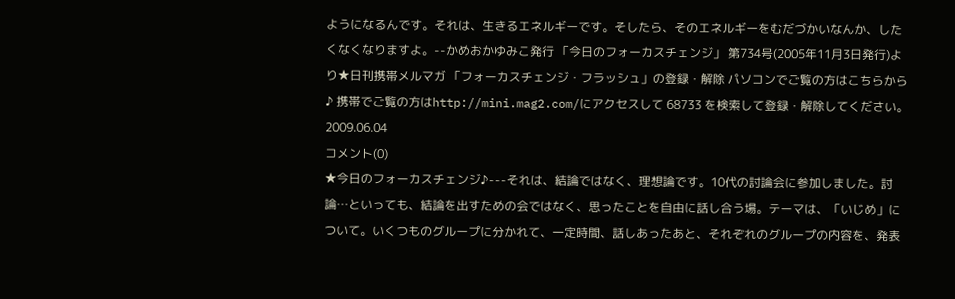ようになるんです。それは、生きるエネルギーです。そしたら、そのエネルギーをむだづかいなんか、したくなくなりますよ。--かめおかゆみこ発行 「今日のフォーカスチェンジ」 第734号(2005年11月3日発行)より★日刊携帯メルマガ 「フォーカスチェンジ・フラッシュ」の登録・解除 パソコンでご覧の方はこちらから♪ 携帯でご覧の方はhttp://mini.mag2.com/にアクセスして 68733 を検索して登録・解除してください。
2009.06.04
コメント(0)
★今日のフォーカスチェンジ♪---それは、結論ではなく、理想論です。10代の討論会に参加しました。討論…といっても、結論を出すための会ではなく、思ったことを自由に話し合う場。テーマは、「いじめ」について。いくつものグループに分かれて、一定時間、話しあったあと、それぞれのグループの内容を、発表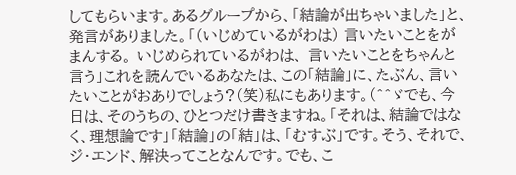してもらいます。あるグループから、「結論が出ちゃいました」と、発言がありました。「(いじめているがわは) 言いたいことをがまんする。 いじめられているがわは、 言いたいことをちゃんと言う」これを読んでいるあなたは、この「結論」に、たぶん、言いたいことがおありでしょう?(笑)私にもあります。(^^ゞでも、今日は、そのうちの、ひとつだけ書きますね。「それは、結論ではなく、理想論です」「結論」の「結」は、「むすぶ」です。そう、それで、ジ・エンド、解決ってことなんです。でも、こ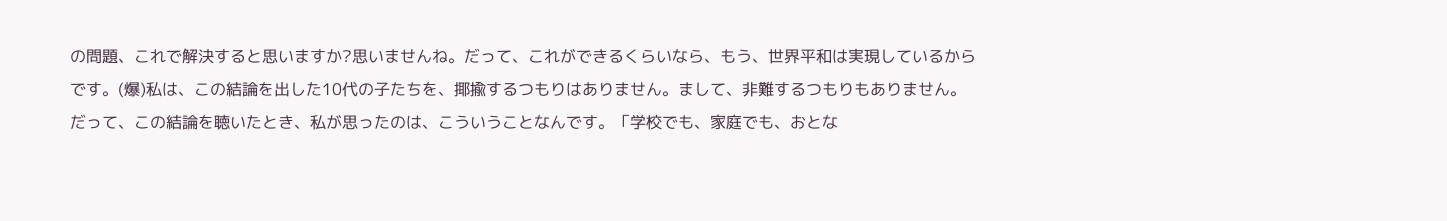の問題、これで解決すると思いますか?思いませんね。だって、これができるくらいなら、もう、世界平和は実現しているからです。(爆)私は、この結論を出した10代の子たちを、揶揄するつもりはありません。まして、非難するつもりもありません。だって、この結論を聴いたとき、私が思ったのは、こういうことなんです。「学校でも、家庭でも、おとな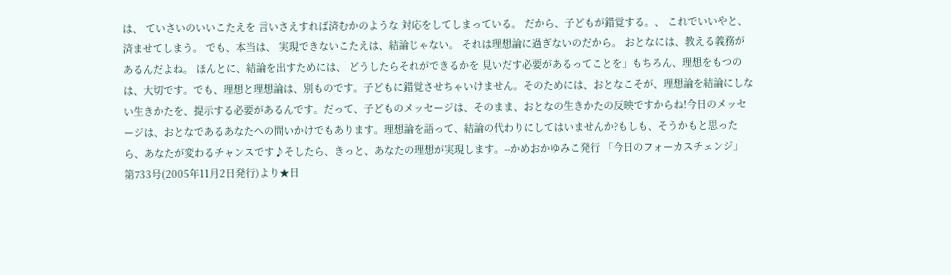は、 ていさいのいいこたえを 言いさえすれば済むかのような 対応をしてしまっている。 だから、子どもが錯覚する。、 これでいいやと、済ませてしまう。 でも、本当は、 実現できないこたえは、結論じゃない。 それは理想論に過ぎないのだから。 おとなには、教える義務があるんだよね。 ほんとに、結論を出すためには、 どうしたらそれができるかを 見いだす必要があるってことを」もちろん、理想をもつのは、大切です。でも、理想と理想論は、別ものです。子どもに錯覚させちゃいけません。そのためには、おとなこそが、理想論を結論にしない生きかたを、提示する必要があるんです。だって、子どものメッセージは、そのまま、おとなの生きかたの反映ですからね!今日のメッセージは、おとなであるあなたへの問いかけでもあります。理想論を語って、結論の代わりにしてはいませんか?もしも、そうかもと思ったら、あなたが変わるチャンスです♪そしたら、きっと、あなたの理想が実現します。--かめおかゆみこ発行 「今日のフォーカスチェンジ」 第733号(2005年11月2日発行)より★日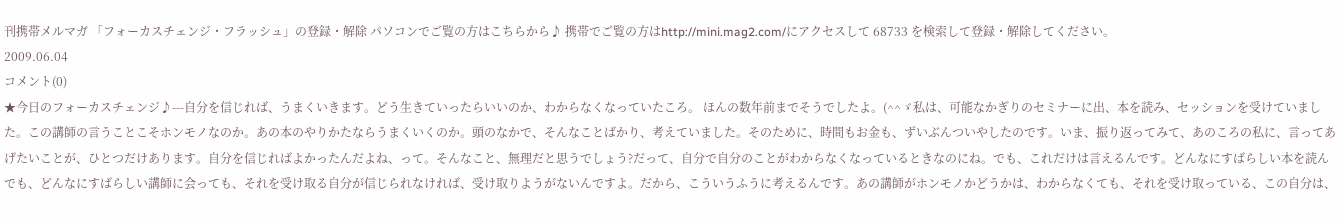刊携帯メルマガ 「フォーカスチェンジ・フラッシュ」の登録・解除 パソコンでご覧の方はこちらから♪ 携帯でご覧の方はhttp://mini.mag2.com/にアクセスして 68733 を検索して登録・解除してください。
2009.06.04
コメント(0)
★今日のフォーカスチェンジ♪---自分を信じれば、うまくいきます。どう生きていったらいいのか、わからなくなっていたころ。 ほんの数年前までそうでしたよ。(^^ゞ私は、可能なかぎりのセミナーに出、本を読み、セッションを受けていました。この講師の言うことこそホンモノなのか。あの本のやりかたならうまくいくのか。頭のなかで、そんなことばかり、考えていました。そのために、時間もお金も、ずいぶんついやしたのです。いま、振り返ってみて、あのころの私に、言ってあげたいことが、ひとつだけあります。自分を信じればよかったんだよね、って。そんなこと、無理だと思うでしょう?だって、自分で自分のことがわからなくなっているときなのにね。でも、これだけは言えるんです。どんなにすばらしい本を読んでも、どんなにすばらしい講師に会っても、それを受け取る自分が信じられなければ、受け取りようがないんですよ。だから、こういうふうに考えるんです。あの講師がホンモノかどうかは、わからなくても、それを受け取っている、この自分は、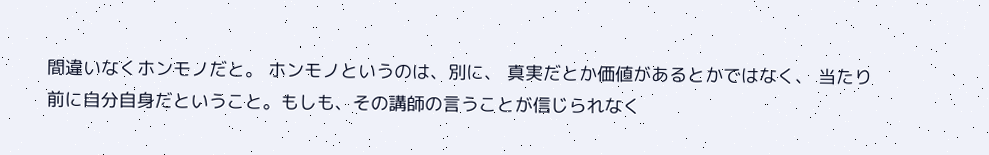間違いなくホンモノだと。 ホンモノというのは、別に、 真実だとか価値があるとかではなく、 当たり前に自分自身だということ。もしも、その講師の言うことが信じられなく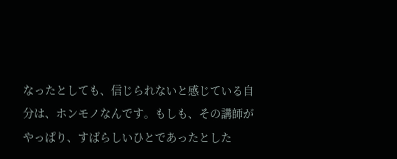なったとしても、信じられないと感じている自分は、ホンモノなんです。もしも、その講師がやっぱり、すばらしいひとであったとした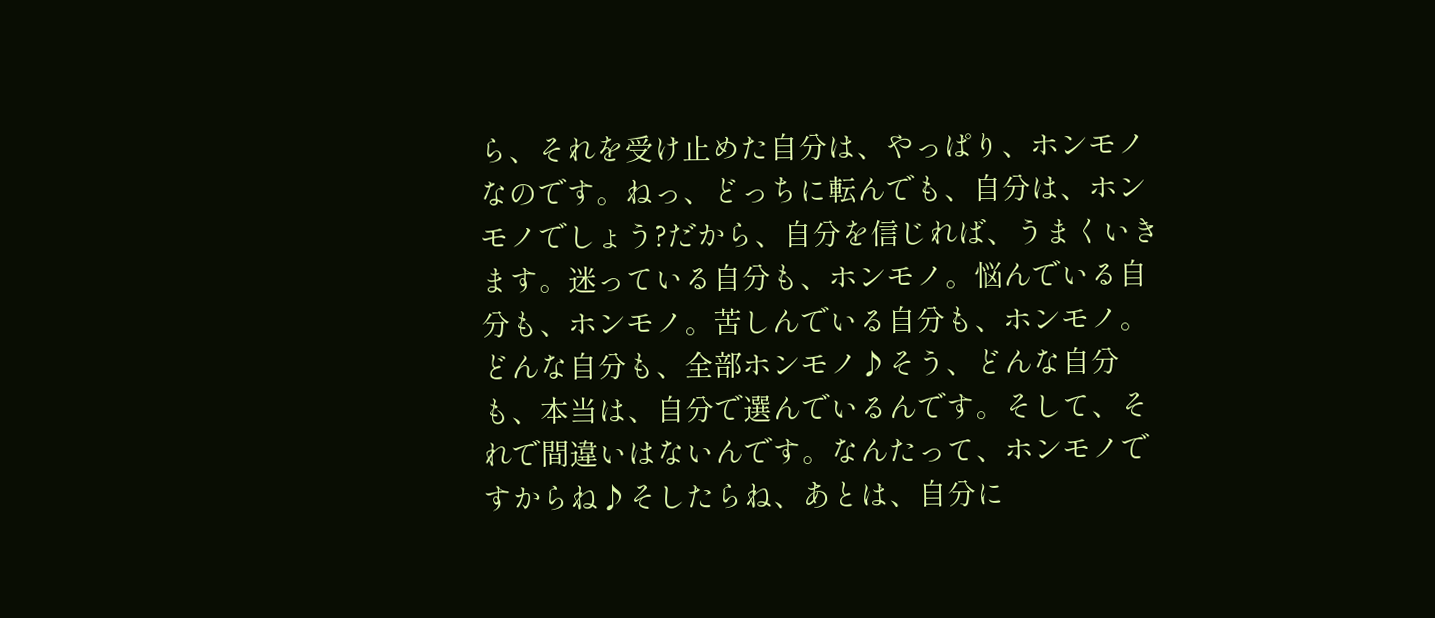ら、それを受け止めた自分は、やっぱり、ホンモノなのです。ねっ、どっちに転んでも、自分は、ホンモノでしょう?だから、自分を信じれば、うまくいきます。迷っている自分も、ホンモノ。悩んでいる自分も、ホンモノ。苦しんでいる自分も、ホンモノ。どんな自分も、全部ホンモノ♪そう、どんな自分も、本当は、自分で選んでいるんです。そして、それで間違いはないんです。なんたって、ホンモノですからね♪そしたらね、あとは、自分に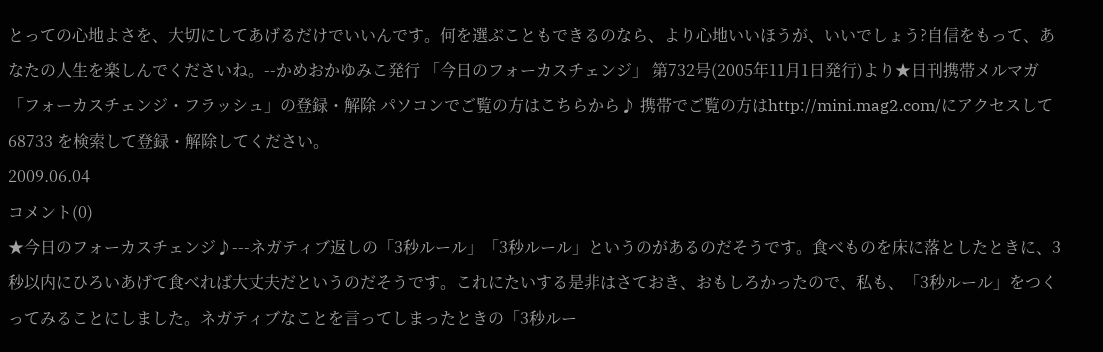とっての心地よさを、大切にしてあげるだけでいいんです。何を選ぶこともできるのなら、より心地いいほうが、いいでしょう?自信をもって、あなたの人生を楽しんでくださいね。--かめおかゆみこ発行 「今日のフォーカスチェンジ」 第732号(2005年11月1日発行)より★日刊携帯メルマガ 「フォーカスチェンジ・フラッシュ」の登録・解除 パソコンでご覧の方はこちらから♪ 携帯でご覧の方はhttp://mini.mag2.com/にアクセスして 68733 を検索して登録・解除してください。
2009.06.04
コメント(0)
★今日のフォーカスチェンジ♪---ネガティブ返しの「3秒ルール」「3秒ルール」というのがあるのだそうです。食べものを床に落としたときに、3秒以内にひろいあげて食べれば大丈夫だというのだそうです。これにたいする是非はさておき、おもしろかったので、私も、「3秒ルール」をつくってみることにしました。ネガティブなことを言ってしまったときの「3秒ルー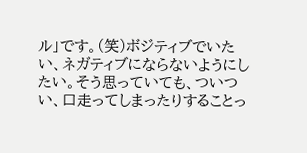ル」です。(笑)ボジティブでいたい、ネガティブにならないようにしたい。そう思っていても、ついつい、口走ってしまったりすることっ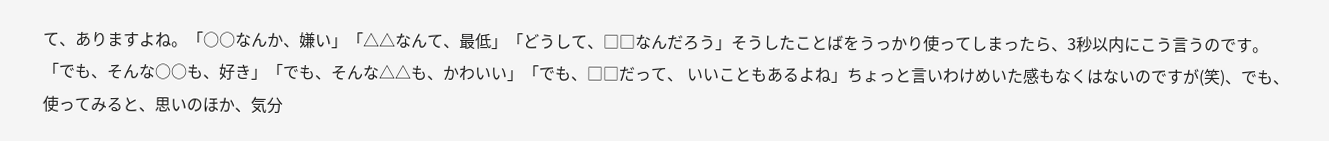て、ありますよね。「○○なんか、嫌い」「△△なんて、最低」「どうして、□□なんだろう」そうしたことばをうっかり使ってしまったら、3秒以内にこう言うのです。「でも、そんな○○も、好き」「でも、そんな△△も、かわいい」「でも、□□だって、 いいこともあるよね」ちょっと言いわけめいた感もなくはないのですが(笑)、でも、使ってみると、思いのほか、気分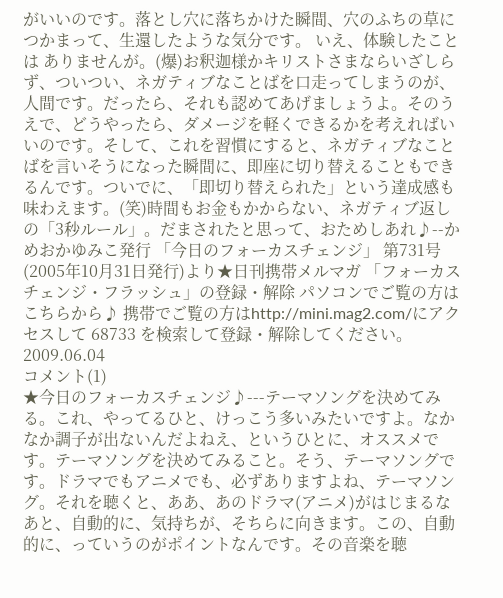がいいのです。落とし穴に落ちかけた瞬間、穴のふちの草につかまって、生還したような気分です。 いえ、体験したことは ありませんが。(爆)お釈迦様かキリストさまならいざしらず、ついつい、ネガティブなことばを口走ってしまうのが、人間です。だったら、それも認めてあげましょうよ。そのうえで、どうやったら、ダメージを軽くできるかを考えればいいのです。そして、これを習慣にすると、ネガティブなことばを言いそうになった瞬間に、即座に切り替えることもできるんです。ついでに、「即切り替えられた」という達成感も味わえます。(笑)時間もお金もかからない、ネガティブ返しの「3秒ルール」。だまされたと思って、おためしあれ♪--かめおかゆみこ発行 「今日のフォーカスチェンジ」 第731号(2005年10月31日発行)より★日刊携帯メルマガ 「フォーカスチェンジ・フラッシュ」の登録・解除 パソコンでご覧の方はこちらから♪ 携帯でご覧の方はhttp://mini.mag2.com/にアクセスして 68733 を検索して登録・解除してください。
2009.06.04
コメント(1)
★今日のフォーカスチェンジ♪---テーマソングを決めてみる。これ、やってるひと、けっこう多いみたいですよ。なかなか調子が出ないんだよねえ、というひとに、オススメです。テーマソングを決めてみること。そう、テーマソングです。ドラマでもアニメでも、必ずありますよね、テーマソング。それを聴くと、ああ、あのドラマ(アニメ)がはじまるなあと、自動的に、気持ちが、そちらに向きます。この、自動的に、っていうのがポイントなんです。その音楽を聴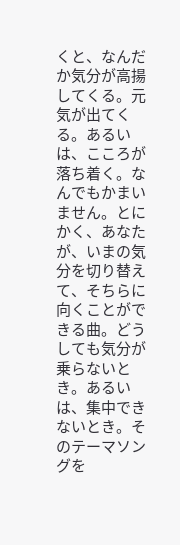くと、なんだか気分が高揚してくる。元気が出てくる。あるいは、こころが落ち着く。なんでもかまいません。とにかく、あなたが、いまの気分を切り替えて、そちらに向くことができる曲。どうしても気分が乗らないとき。あるいは、集中できないとき。そのテーマソングを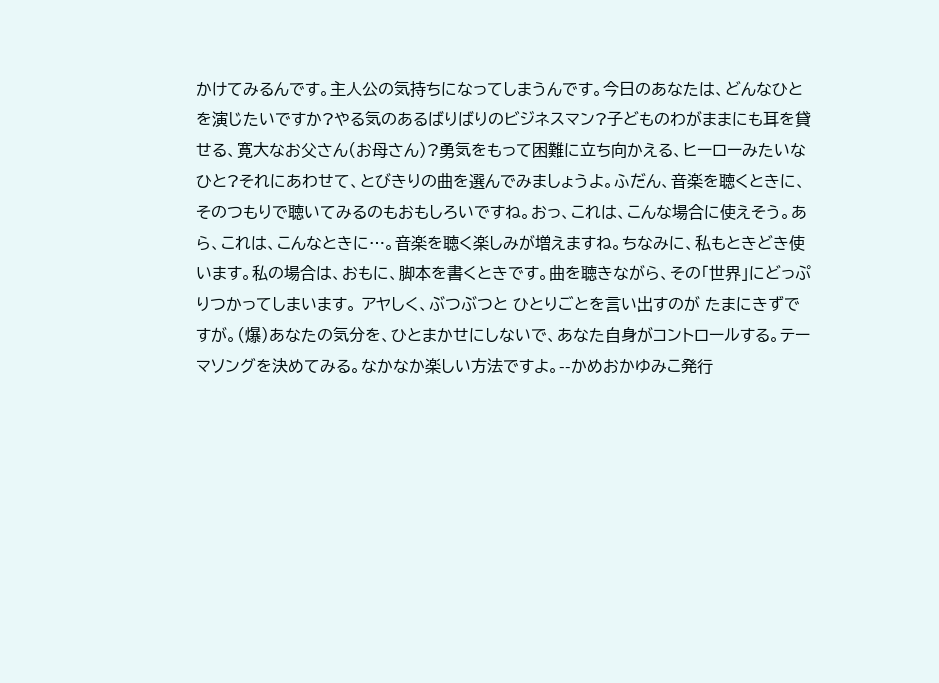かけてみるんです。主人公の気持ちになってしまうんです。今日のあなたは、どんなひとを演じたいですか?やる気のあるばりばりのビジネスマン?子どものわがままにも耳を貸せる、寛大なお父さん(お母さん)?勇気をもって困難に立ち向かえる、ヒーローみたいなひと?それにあわせて、とびきりの曲を選んでみましょうよ。ふだん、音楽を聴くときに、そのつもりで聴いてみるのもおもしろいですね。おっ、これは、こんな場合に使えそう。あら、これは、こんなときに…。音楽を聴く楽しみが増えますね。ちなみに、私もときどき使います。私の場合は、おもに、脚本を書くときです。曲を聴きながら、その「世界」にどっぷりつかってしまいます。 アヤしく、ぶつぶつと ひとりごとを言い出すのが たまにきずですが。(爆)あなたの気分を、ひとまかせにしないで、あなた自身がコントロールする。テーマソングを決めてみる。なかなか楽しい方法ですよ。--かめおかゆみこ発行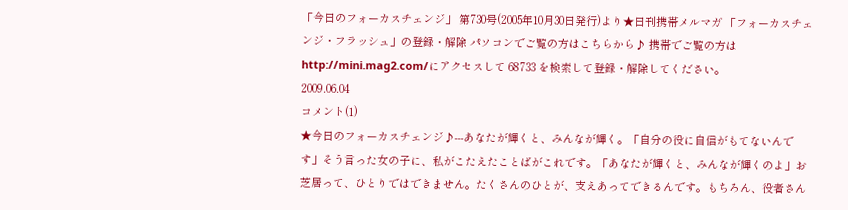「今日のフォーカスチェンジ」 第730号(2005年10月30日発行)より★日刊携帯メルマガ 「フォーカスチェンジ・フラッシュ」の登録・解除 パソコンでご覧の方はこちらから♪ 携帯でご覧の方はhttp://mini.mag2.com/にアクセスして 68733 を検索して登録・解除してください。
2009.06.04
コメント(1)
★今日のフォーカスチェンジ♪---あなたが輝くと、みんなが輝く。「自分の役に自信がもてないんです」そう言った女の子に、私がこたえたことばがこれです。「あなたが輝くと、みんなが輝くのよ」お芝居って、ひとりではできません。たくさんのひとが、支えあってできるんです。もちろん、役者さん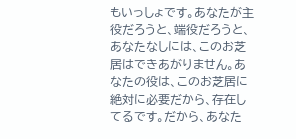もいっしょです。あなたが主役だろうと、端役だろうと、あなたなしには、このお芝居はできあがりません。あなたの役は、このお芝居に絶対に必要だから、存在してるです。だから、あなた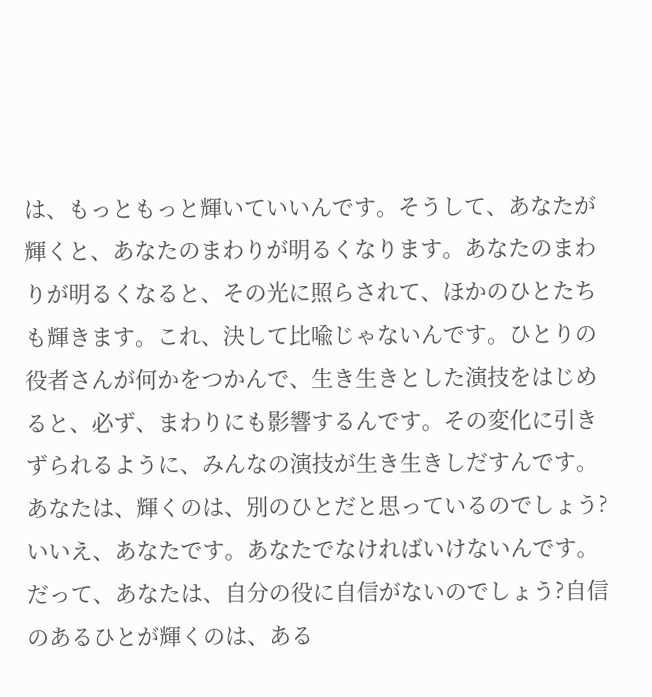は、もっともっと輝いていいんです。そうして、あなたが輝くと、あなたのまわりが明るくなります。あなたのまわりが明るくなると、その光に照らされて、ほかのひとたちも輝きます。これ、決して比喩じゃないんです。ひとりの役者さんが何かをつかんで、生き生きとした演技をはじめると、必ず、まわりにも影響するんです。その変化に引きずられるように、みんなの演技が生き生きしだすんです。あなたは、輝くのは、別のひとだと思っているのでしょう?いいえ、あなたです。あなたでなければいけないんです。だって、あなたは、自分の役に自信がないのでしょう?自信のあるひとが輝くのは、ある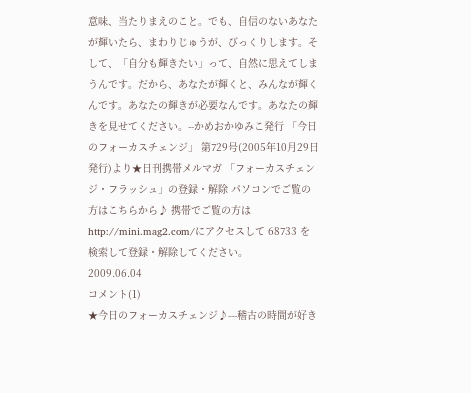意味、当たりまえのこと。でも、自信のないあなたが輝いたら、まわりじゅうが、びっくりします。そして、「自分も輝きたい」って、自然に思えてしまうんです。だから、あなたが輝くと、みんなが輝くんです。あなたの輝きが必要なんです。あなたの輝きを見せてください。--かめおかゆみこ発行 「今日のフォーカスチェンジ」 第729号(2005年10月29日発行)より★日刊携帯メルマガ 「フォーカスチェンジ・フラッシュ」の登録・解除 パソコンでご覧の方はこちらから♪ 携帯でご覧の方はhttp://mini.mag2.com/にアクセスして 68733 を検索して登録・解除してください。
2009.06.04
コメント(1)
★今日のフォーカスチェンジ♪---稽古の時間が好き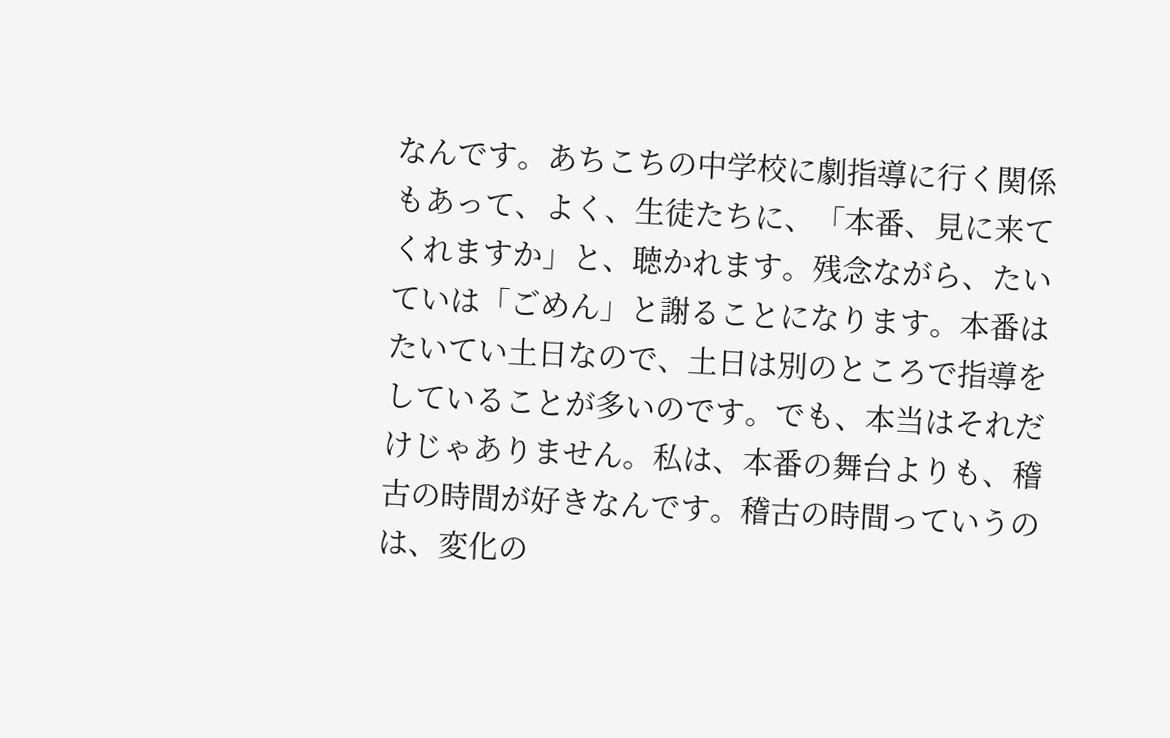なんです。あちこちの中学校に劇指導に行く関係もあって、よく、生徒たちに、「本番、見に来てくれますか」と、聴かれます。残念ながら、たいていは「ごめん」と謝ることになります。本番はたいてい土日なので、土日は別のところで指導をしていることが多いのです。でも、本当はそれだけじゃありません。私は、本番の舞台よりも、稽古の時間が好きなんです。稽古の時間っていうのは、変化の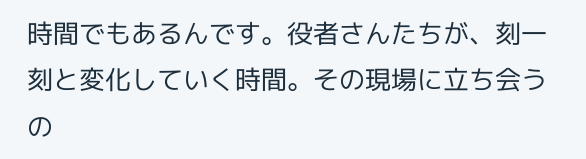時間でもあるんです。役者さんたちが、刻一刻と変化していく時間。その現場に立ち会うの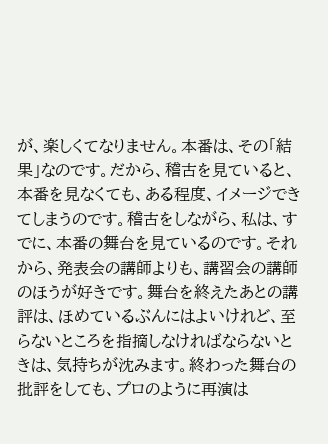が、楽しくてなりません。本番は、その「結果」なのです。だから、稽古を見ていると、本番を見なくても、ある程度、イメージできてしまうのです。稽古をしながら、私は、すでに、本番の舞台を見ているのです。それから、発表会の講師よりも、講習会の講師のほうが好きです。舞台を終えたあとの講評は、ほめているぶんにはよいけれど、至らないところを指摘しなければならないときは、気持ちが沈みます。終わった舞台の批評をしても、プロのように再演は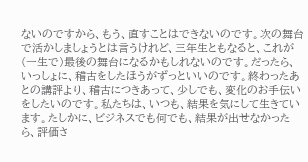ないのですから、もう、直すことはできないのです。次の舞台で活かしましょうとは言うけれど、三年生ともなると、これが(一生で)最後の舞台になるかもしれないのです。だったら、いっしょに、稽古をしたほうがずっといいのです。終わったあとの講評より、稽古につきあって、少しでも、変化のお手伝いをしたいのです。私たちは、いつも、結果を気にして生きています。たしかに、ビジネスでも何でも、結果が出せなかったら、評価さ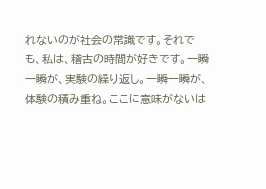れないのが社会の常識です。それでも、私は、稽古の時間が好きです。一瞬一瞬が、実験の繰り返し。一瞬一瞬が、体験の積み重ね。ここに意味がないは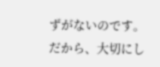ずがないのです。だから、大切にし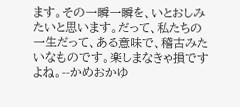ます。その一瞬一瞬を、いとおしみたいと思います。だって、私たちの一生だって、ある意味で、稽古みたいなものです。楽しまなきゃ損ですよね。--かめおかゆ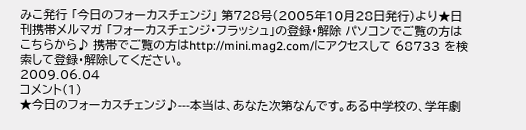みこ発行 「今日のフォーカスチェンジ」 第728号(2005年10月28日発行)より★日刊携帯メルマガ 「フォーカスチェンジ・フラッシュ」の登録・解除 パソコンでご覧の方はこちらから♪ 携帯でご覧の方はhttp://mini.mag2.com/にアクセスして 68733 を検索して登録・解除してください。
2009.06.04
コメント(1)
★今日のフォーカスチェンジ♪---本当は、あなた次第なんです。ある中学校の、学年劇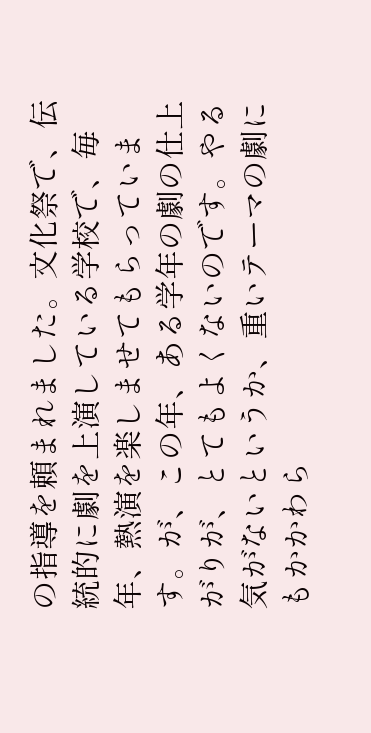の指導を頼まれました。文化祭で、伝統的に劇を上演している学校で、毎年、熱演を楽しませてもらっています。が、この年、ある学年の劇の仕上がりが、とてもよくないのです。やる気がないというか、重いテーマの劇にもかかわら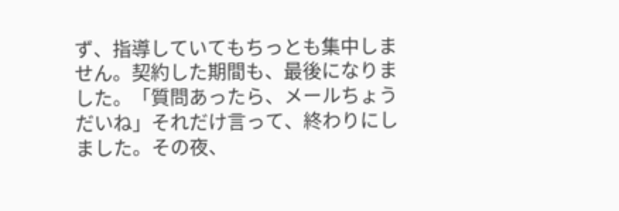ず、指導していてもちっとも集中しません。契約した期間も、最後になりました。「質問あったら、メールちょうだいね」それだけ言って、終わりにしました。その夜、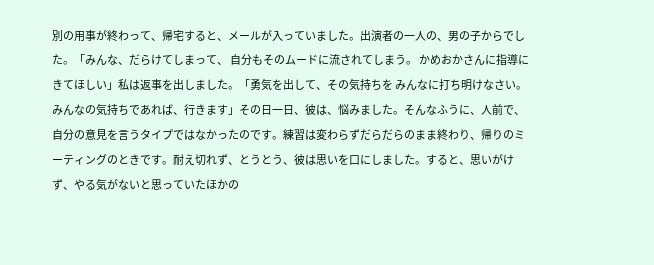別の用事が終わって、帰宅すると、メールが入っていました。出演者の一人の、男の子からでした。「みんな、だらけてしまって、 自分もそのムードに流されてしまう。 かめおかさんに指導にきてほしい」私は返事を出しました。「勇気を出して、その気持ちを みんなに打ち明けなさい。 みんなの気持ちであれば、行きます」その日一日、彼は、悩みました。そんなふうに、人前で、自分の意見を言うタイプではなかったのです。練習は変わらずだらだらのまま終わり、帰りのミーティングのときです。耐え切れず、とうとう、彼は思いを口にしました。すると、思いがけず、やる気がないと思っていたほかの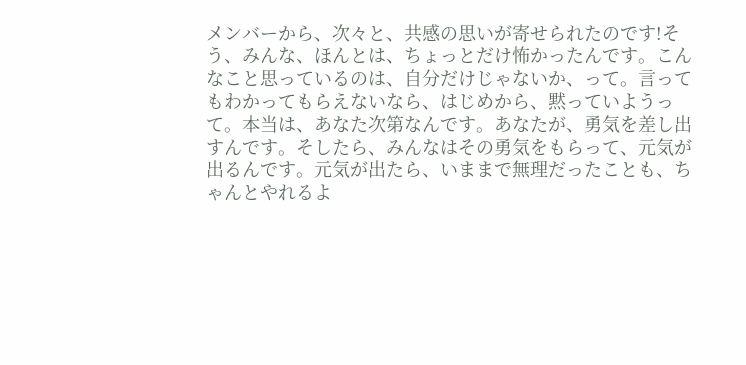メンバーから、次々と、共感の思いが寄せられたのです!そう、みんな、ほんとは、ちょっとだけ怖かったんです。こんなこと思っているのは、自分だけじゃないか、って。言ってもわかってもらえないなら、はじめから、黙っていようって。本当は、あなた次第なんです。あなたが、勇気を差し出すんです。そしたら、みんなはその勇気をもらって、元気が出るんです。元気が出たら、いままで無理だったことも、ちゃんとやれるよ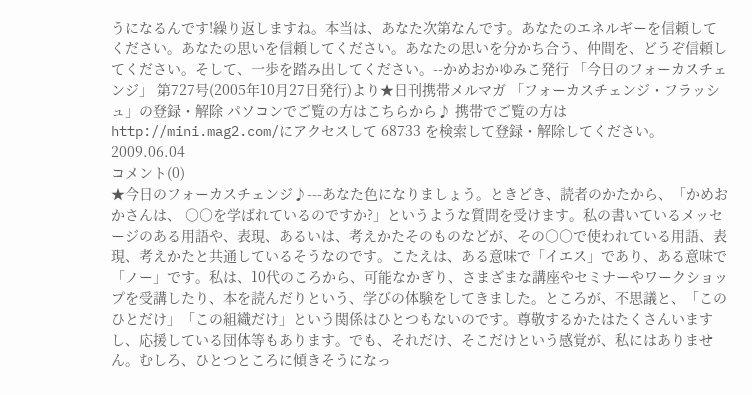うになるんです!繰り返しますね。本当は、あなた次第なんです。あなたのエネルギーを信頼してください。あなたの思いを信頼してください。あなたの思いを分かち合う、仲間を、どうぞ信頼してください。そして、一歩を踏み出してください。--かめおかゆみこ発行 「今日のフォーカスチェンジ」 第727号(2005年10月27日発行)より★日刊携帯メルマガ 「フォーカスチェンジ・フラッシュ」の登録・解除 パソコンでご覧の方はこちらから♪ 携帯でご覧の方はhttp://mini.mag2.com/にアクセスして 68733 を検索して登録・解除してください。
2009.06.04
コメント(0)
★今日のフォーカスチェンジ♪---あなた色になりましょう。ときどき、読者のかたから、「かめおかさんは、 ○○を学ばれているのですか?」というような質問を受けます。私の書いているメッセージのある用語や、表現、あるいは、考えかたそのものなどが、その○○で使われている用語、表現、考えかたと共通しているそうなのです。こたえは、ある意味で「イエス」であり、ある意味で「ノー」です。私は、10代のころから、可能なかぎり、さまざまな講座やセミナーやワークショップを受講したり、本を読んだりという、学びの体験をしてきました。ところが、不思議と、「このひとだけ」「この組織だけ」という関係はひとつもないのです。尊敬するかたはたくさんいますし、応援している団体等もあります。でも、それだけ、そこだけという感覚が、私にはありません。むしろ、ひとつところに傾きそうになっ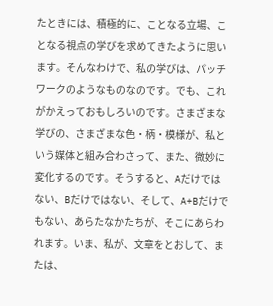たときには、積極的に、ことなる立場、ことなる視点の学びを求めてきたように思います。そんなわけで、私の学びは、パッチワークのようなものなのです。でも、これがかえっておもしろいのです。さまざまな学びの、さまざまな色・柄・模様が、私という媒体と組み合わさって、また、微妙に変化するのです。そうすると、Aだけではない、Bだけではない、そして、A+Bだけでもない、あらたなかたちが、そこにあらわれます。いま、私が、文章をとおして、または、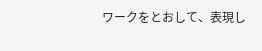ワークをとおして、表現し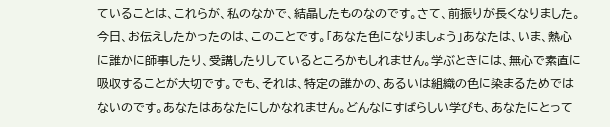ていることは、これらが、私のなかで、結晶したものなのです。さて、前振りが長くなりました。今日、お伝えしたかったのは、このことです。「あなた色になりましょう」あなたは、いま、熱心に誰かに師事したり、受講したりしているところかもしれません。学ぶときには、無心で素直に吸収することが大切です。でも、それは、特定の誰かの、あるいは組織の色に染まるためではないのです。あなたはあなたにしかなれません。どんなにすばらしい学びも、あなたにとって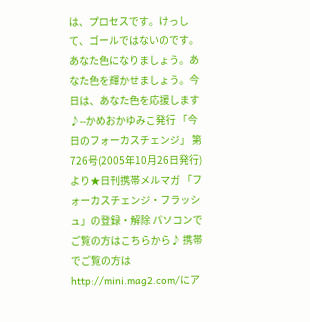は、プロセスです。けっして、ゴールではないのです。あなた色になりましょう。あなた色を輝かせましょう。今日は、あなた色を応援します♪--かめおかゆみこ発行 「今日のフォーカスチェンジ」 第726号(2005年10月26日発行)より★日刊携帯メルマガ 「フォーカスチェンジ・フラッシュ」の登録・解除 パソコンでご覧の方はこちらから♪ 携帯でご覧の方はhttp://mini.mag2.com/にア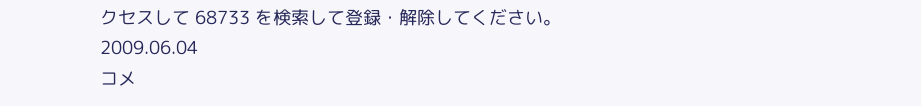クセスして 68733 を検索して登録・解除してください。
2009.06.04
コメ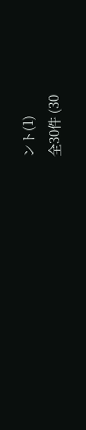ント(1)
全30件 (30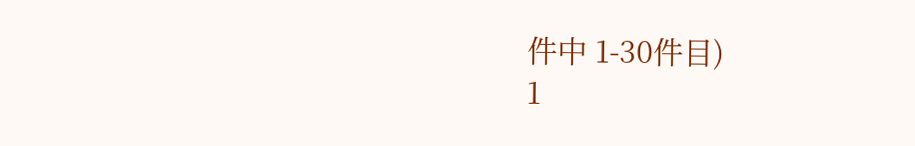件中 1-30件目)
1